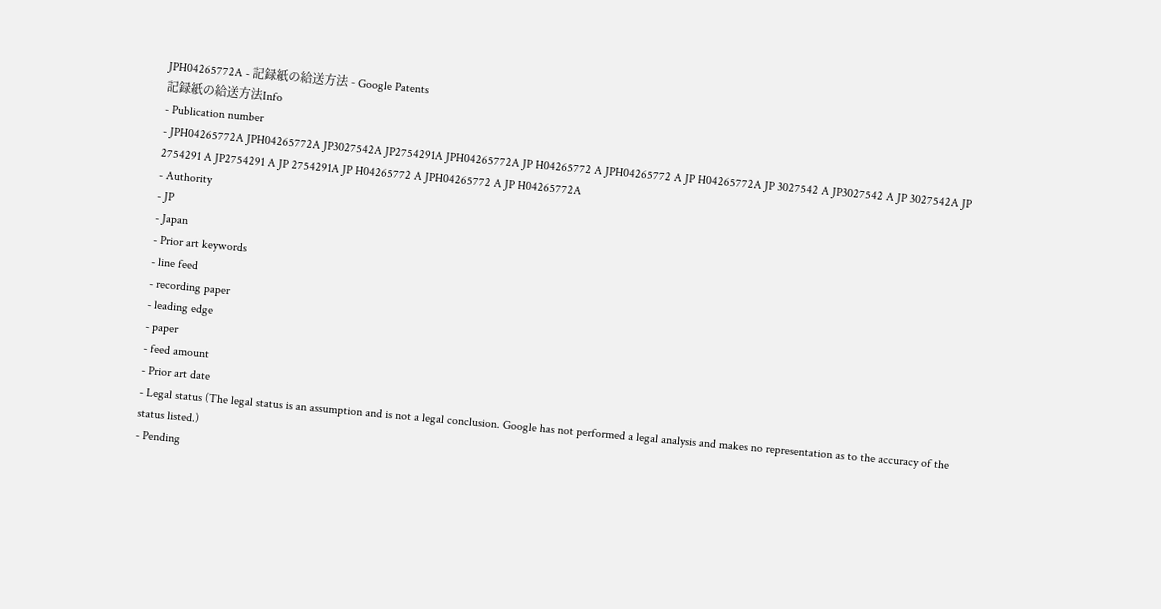JPH04265772A - 記録紙の給送方法 - Google Patents
記録紙の給送方法Info
- Publication number
- JPH04265772A JPH04265772A JP3027542A JP2754291A JPH04265772A JP H04265772 A JPH04265772 A JP H04265772A JP 3027542 A JP3027542 A JP 3027542A JP 2754291 A JP2754291 A JP 2754291A JP H04265772 A JPH04265772 A JP H04265772A
- Authority
- JP
- Japan
- Prior art keywords
- line feed
- recording paper
- leading edge
- paper
- feed amount
- Prior art date
- Legal status (The legal status is an assumption and is not a legal conclusion. Google has not performed a legal analysis and makes no representation as to the accuracy of the status listed.)
- Pending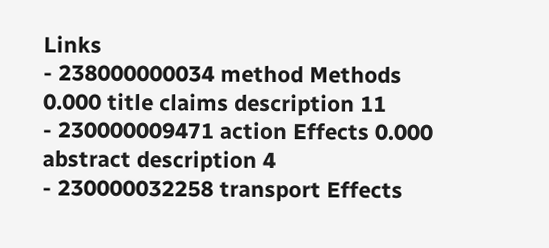Links
- 238000000034 method Methods 0.000 title claims description 11
- 230000009471 action Effects 0.000 abstract description 4
- 230000032258 transport Effects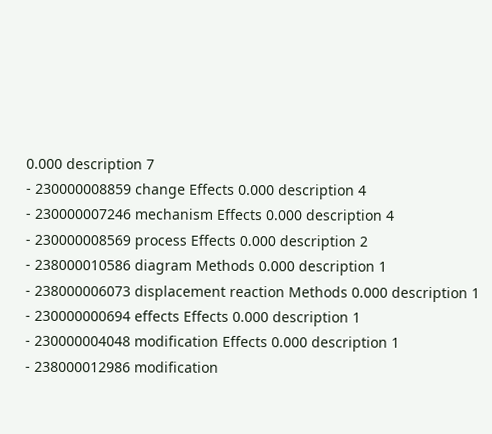0.000 description 7
- 230000008859 change Effects 0.000 description 4
- 230000007246 mechanism Effects 0.000 description 4
- 230000008569 process Effects 0.000 description 2
- 238000010586 diagram Methods 0.000 description 1
- 238000006073 displacement reaction Methods 0.000 description 1
- 230000000694 effects Effects 0.000 description 1
- 230000004048 modification Effects 0.000 description 1
- 238000012986 modification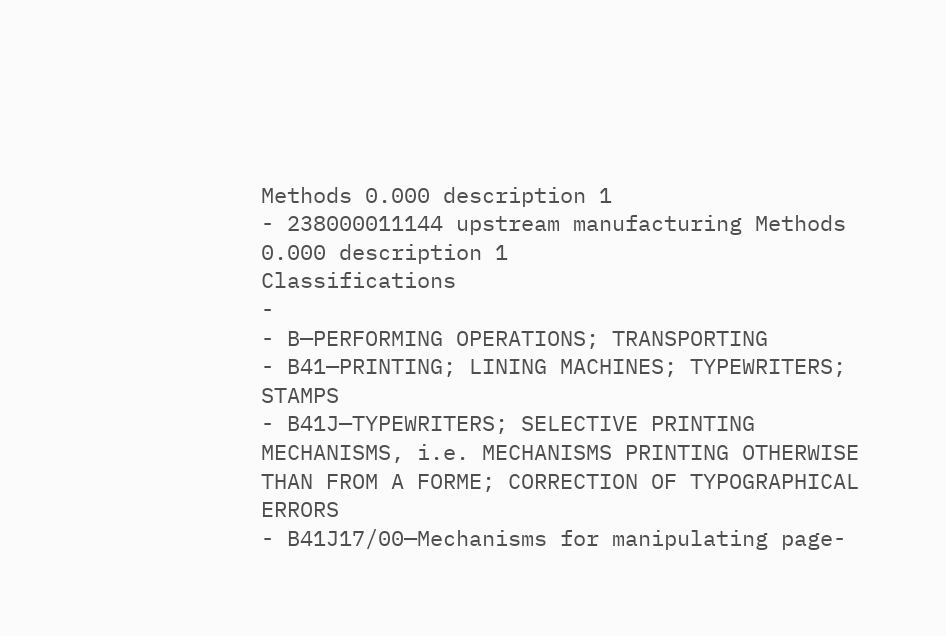Methods 0.000 description 1
- 238000011144 upstream manufacturing Methods 0.000 description 1
Classifications
-
- B—PERFORMING OPERATIONS; TRANSPORTING
- B41—PRINTING; LINING MACHINES; TYPEWRITERS; STAMPS
- B41J—TYPEWRITERS; SELECTIVE PRINTING MECHANISMS, i.e. MECHANISMS PRINTING OTHERWISE THAN FROM A FORME; CORRECTION OF TYPOGRAPHICAL ERRORS
- B41J17/00—Mechanisms for manipulating page-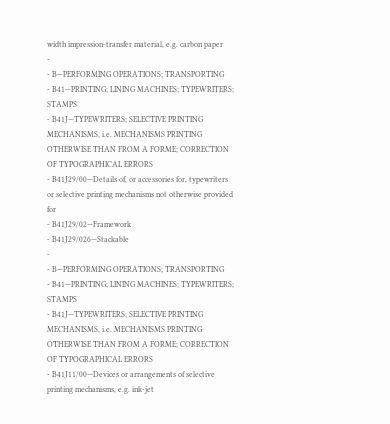width impression-transfer material, e.g. carbon paper
-
- B—PERFORMING OPERATIONS; TRANSPORTING
- B41—PRINTING; LINING MACHINES; TYPEWRITERS; STAMPS
- B41J—TYPEWRITERS; SELECTIVE PRINTING MECHANISMS, i.e. MECHANISMS PRINTING OTHERWISE THAN FROM A FORME; CORRECTION OF TYPOGRAPHICAL ERRORS
- B41J29/00—Details of, or accessories for, typewriters or selective printing mechanisms not otherwise provided for
- B41J29/02—Framework
- B41J29/026—Stackable
-
- B—PERFORMING OPERATIONS; TRANSPORTING
- B41—PRINTING; LINING MACHINES; TYPEWRITERS; STAMPS
- B41J—TYPEWRITERS; SELECTIVE PRINTING MECHANISMS, i.e. MECHANISMS PRINTING OTHERWISE THAN FROM A FORME; CORRECTION OF TYPOGRAPHICAL ERRORS
- B41J11/00—Devices or arrangements of selective printing mechanisms, e.g. ink-jet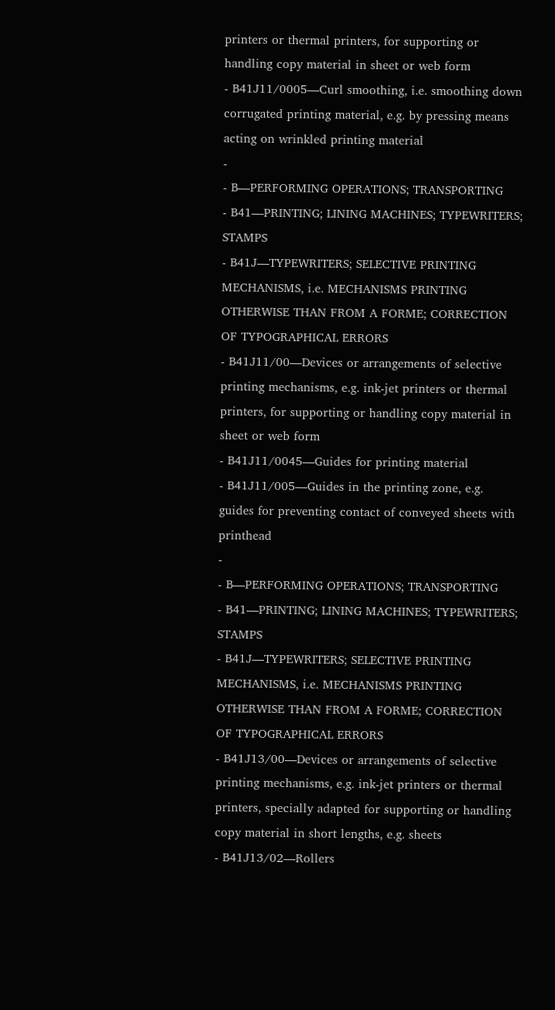printers or thermal printers, for supporting or handling copy material in sheet or web form
- B41J11/0005—Curl smoothing, i.e. smoothing down corrugated printing material, e.g. by pressing means acting on wrinkled printing material
-
- B—PERFORMING OPERATIONS; TRANSPORTING
- B41—PRINTING; LINING MACHINES; TYPEWRITERS; STAMPS
- B41J—TYPEWRITERS; SELECTIVE PRINTING MECHANISMS, i.e. MECHANISMS PRINTING OTHERWISE THAN FROM A FORME; CORRECTION OF TYPOGRAPHICAL ERRORS
- B41J11/00—Devices or arrangements of selective printing mechanisms, e.g. ink-jet printers or thermal printers, for supporting or handling copy material in sheet or web form
- B41J11/0045—Guides for printing material
- B41J11/005—Guides in the printing zone, e.g. guides for preventing contact of conveyed sheets with printhead
-
- B—PERFORMING OPERATIONS; TRANSPORTING
- B41—PRINTING; LINING MACHINES; TYPEWRITERS; STAMPS
- B41J—TYPEWRITERS; SELECTIVE PRINTING MECHANISMS, i.e. MECHANISMS PRINTING OTHERWISE THAN FROM A FORME; CORRECTION OF TYPOGRAPHICAL ERRORS
- B41J13/00—Devices or arrangements of selective printing mechanisms, e.g. ink-jet printers or thermal printers, specially adapted for supporting or handling copy material in short lengths, e.g. sheets
- B41J13/02—Rollers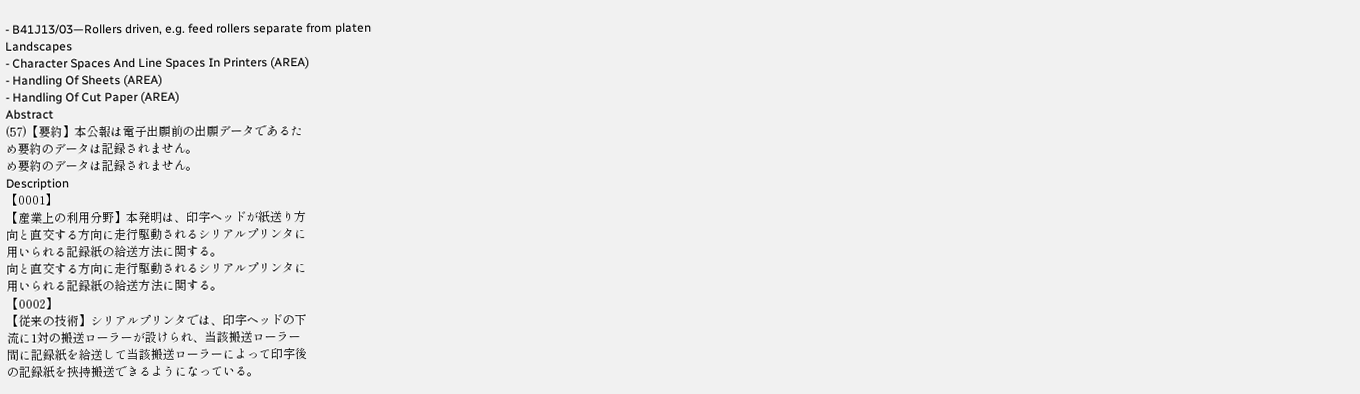- B41J13/03—Rollers driven, e.g. feed rollers separate from platen
Landscapes
- Character Spaces And Line Spaces In Printers (AREA)
- Handling Of Sheets (AREA)
- Handling Of Cut Paper (AREA)
Abstract
(57)【要約】本公報は電子出願前の出願データであるた
め要約のデータは記録されません。
め要約のデータは記録されません。
Description
【0001】
【産業上の利用分野】本発明は、印字ヘッドが紙送り方
向と直交する方向に走行駆動されるシリアルプリンタに
用いられる記録紙の給送方法に関する。
向と直交する方向に走行駆動されるシリアルプリンタに
用いられる記録紙の給送方法に関する。
【0002】
【従来の技術】シリアルプリンタでは、印字ヘッドの下
流に1対の搬送ローラーが設けられ、当該搬送ローラー
間に記録紙を給送して当該搬送ローラーによって印字後
の記録紙を挾持搬送できるようになっている。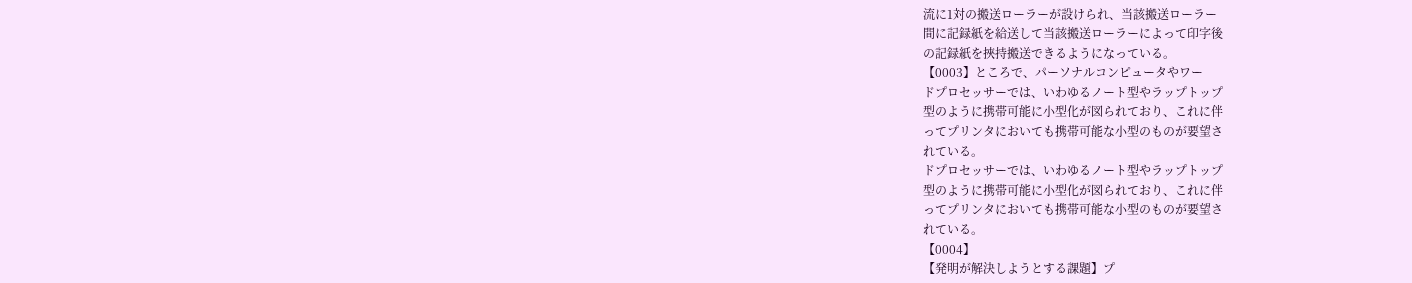流に1対の搬送ローラーが設けられ、当該搬送ローラー
間に記録紙を給送して当該搬送ローラーによって印字後
の記録紙を挾持搬送できるようになっている。
【0003】ところで、パーソナルコンピュータやワー
ドプロセッサーでは、いわゆるノート型やラップトップ
型のように携帯可能に小型化が図られており、これに伴
ってプリンタにおいても携帯可能な小型のものが要望さ
れている。
ドプロセッサーでは、いわゆるノート型やラップトップ
型のように携帯可能に小型化が図られており、これに伴
ってプリンタにおいても携帯可能な小型のものが要望さ
れている。
【0004】
【発明が解決しようとする課題】プ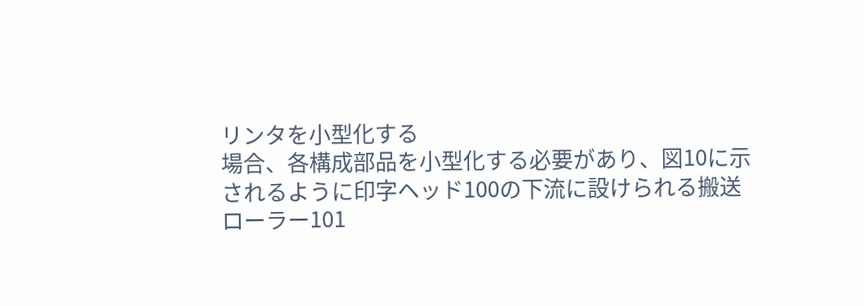リンタを小型化する
場合、各構成部品を小型化する必要があり、図10に示
されるように印字ヘッド100の下流に設けられる搬送
ローラー101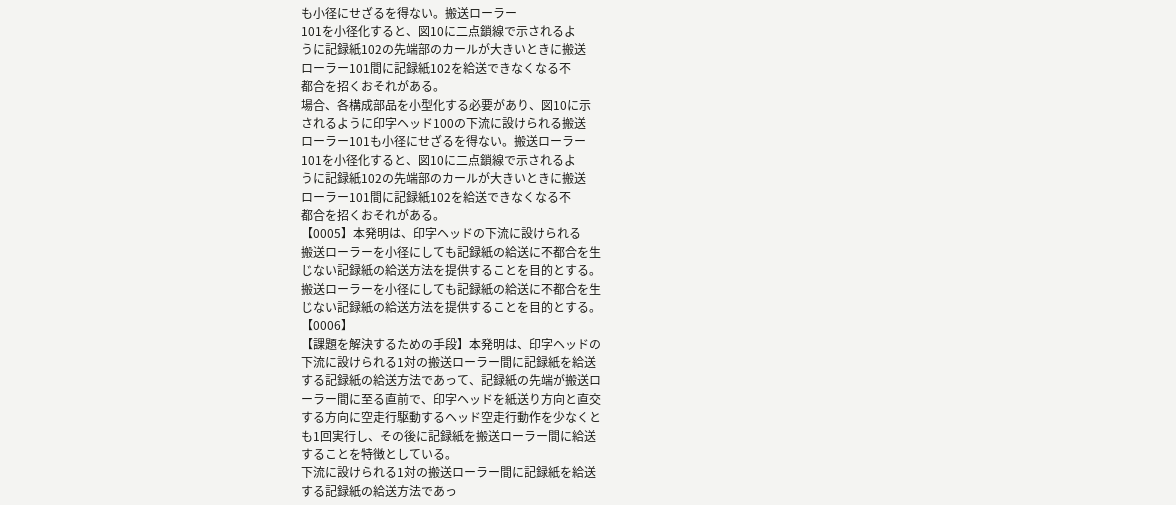も小径にせざるを得ない。搬送ローラー
101を小径化すると、図10に二点鎖線で示されるよ
うに記録紙102の先端部のカールが大きいときに搬送
ローラー101間に記録紙102を給送できなくなる不
都合を招くおそれがある。
場合、各構成部品を小型化する必要があり、図10に示
されるように印字ヘッド100の下流に設けられる搬送
ローラー101も小径にせざるを得ない。搬送ローラー
101を小径化すると、図10に二点鎖線で示されるよ
うに記録紙102の先端部のカールが大きいときに搬送
ローラー101間に記録紙102を給送できなくなる不
都合を招くおそれがある。
【0005】本発明は、印字ヘッドの下流に設けられる
搬送ローラーを小径にしても記録紙の給送に不都合を生
じない記録紙の給送方法を提供することを目的とする。
搬送ローラーを小径にしても記録紙の給送に不都合を生
じない記録紙の給送方法を提供することを目的とする。
【0006】
【課題を解決するための手段】本発明は、印字ヘッドの
下流に設けられる1対の搬送ローラー間に記録紙を給送
する記録紙の給送方法であって、記録紙の先端が搬送ロ
ーラー間に至る直前で、印字ヘッドを紙送り方向と直交
する方向に空走行駆動するヘッド空走行動作を少なくと
も1回実行し、その後に記録紙を搬送ローラー間に給送
することを特徴としている。
下流に設けられる1対の搬送ローラー間に記録紙を給送
する記録紙の給送方法であっ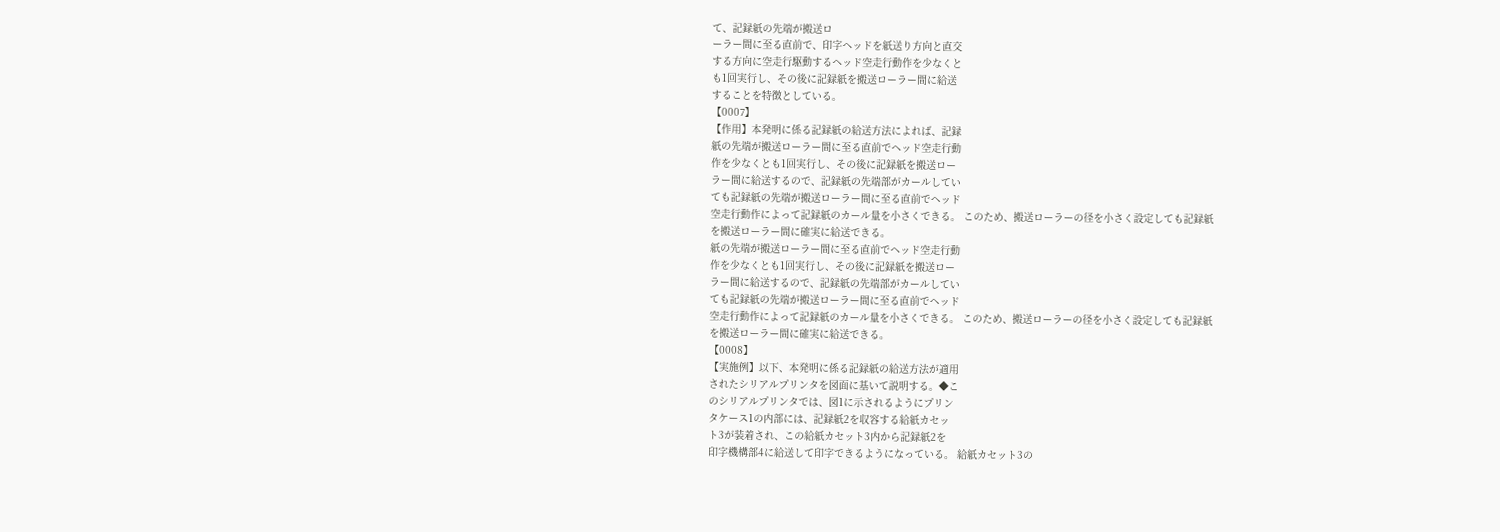て、記録紙の先端が搬送ロ
ーラー間に至る直前で、印字ヘッドを紙送り方向と直交
する方向に空走行駆動するヘッド空走行動作を少なくと
も1回実行し、その後に記録紙を搬送ローラー間に給送
することを特徴としている。
【0007】
【作用】本発明に係る記録紙の給送方法によれば、記録
紙の先端が搬送ローラー間に至る直前でヘッド空走行動
作を少なくとも1回実行し、その後に記録紙を搬送ロー
ラー間に給送するので、記録紙の先端部がカールしてい
ても記録紙の先端が搬送ローラー間に至る直前でヘッド
空走行動作によって記録紙のカール量を小さくできる。 このため、搬送ローラーの径を小さく設定しても記録紙
を搬送ローラー間に確実に給送できる。
紙の先端が搬送ローラー間に至る直前でヘッド空走行動
作を少なくとも1回実行し、その後に記録紙を搬送ロー
ラー間に給送するので、記録紙の先端部がカールしてい
ても記録紙の先端が搬送ローラー間に至る直前でヘッド
空走行動作によって記録紙のカール量を小さくできる。 このため、搬送ローラーの径を小さく設定しても記録紙
を搬送ローラー間に確実に給送できる。
【0008】
【実施例】以下、本発明に係る記録紙の給送方法が適用
されたシリアルプリンタを図面に基いて説明する。◆こ
のシリアルプリンタでは、図1に示されるようにプリン
タケース1の内部には、記録紙2を収容する給紙カセッ
ト3が装着され、この給紙カセット3内から記録紙2を
印字機構部4に給送して印字できるようになっている。 給紙カセット3の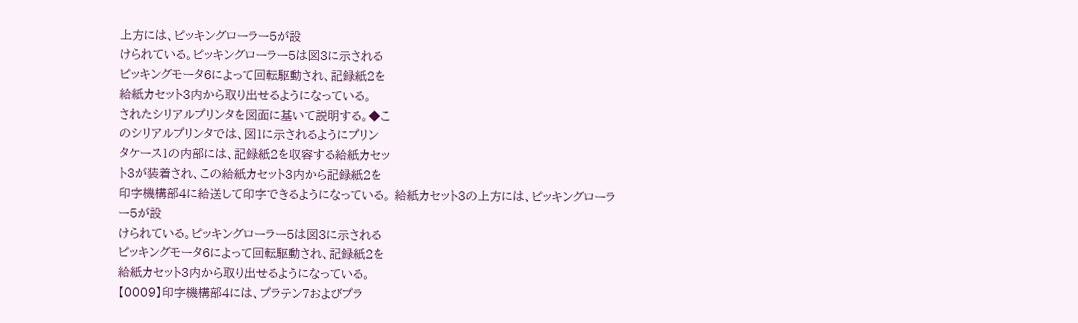上方には、ピッキングローラー5が設
けられている。ピッキングローラー5は図3に示される
ピッキングモータ6によって回転駆動され、記録紙2を
給紙カセット3内から取り出せるようになっている。
されたシリアルプリンタを図面に基いて説明する。◆こ
のシリアルプリンタでは、図1に示されるようにプリン
タケース1の内部には、記録紙2を収容する給紙カセッ
ト3が装着され、この給紙カセット3内から記録紙2を
印字機構部4に給送して印字できるようになっている。 給紙カセット3の上方には、ピッキングローラー5が設
けられている。ピッキングローラー5は図3に示される
ピッキングモータ6によって回転駆動され、記録紙2を
給紙カセット3内から取り出せるようになっている。
【0009】印字機構部4には、プラテン7およびプラ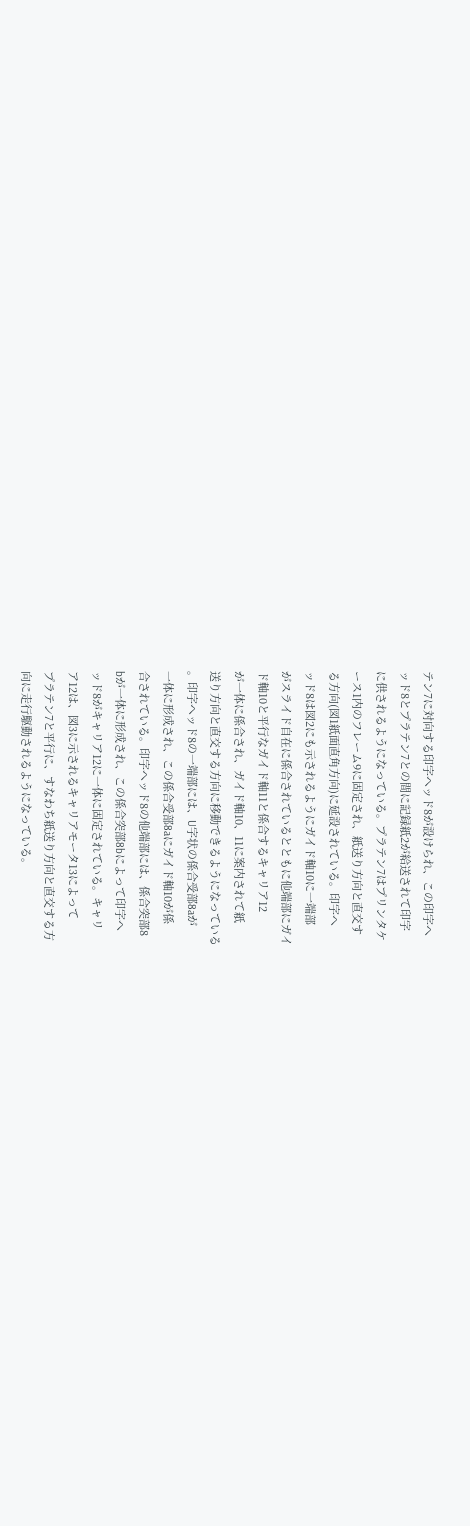テン7に対向する印字ヘッド8が設けられ、この印字ヘ
ッド8とプラテン7との間に記録紙2が給送されて印字
に供されるようになっている。プラテン7はプリンタケ
ース1内のフレーム9に固定され、紙送り方向と直交す
る方向(図1紙面直角方向)に延設されている。印字ヘ
ッド8は図2にも示されるようにガイド軸10に一端部
がスライド自在に係合されているとともに他端部にガイ
ド軸10と平行なガイド軸11と係合するキャリア12
が一体に係合され、ガイド軸10、11に案内されて紙
送り方向と直交する方向に移動できるようになっている
。印字ヘッド8の一端部には、U字状の係合受部8aが
一体に形成され、この係合受部8aにガイド軸10が係
合されている。印字ヘッド8の他端部には、係合突部8
bが一体に形成され、この係合突部8bによって印字ヘ
ッド8がキャリア12に一体に固定されている。キャリ
ア12は、図3に示されるキャリアモータ13によって
プラテン7と平行に、すなわち紙送り方向と直交する方
向に走行駆動されるようになっている。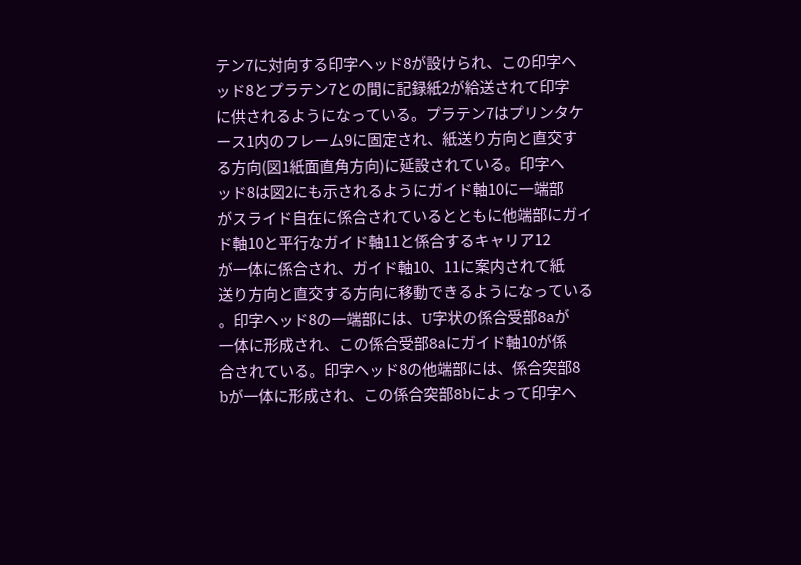テン7に対向する印字ヘッド8が設けられ、この印字ヘ
ッド8とプラテン7との間に記録紙2が給送されて印字
に供されるようになっている。プラテン7はプリンタケ
ース1内のフレーム9に固定され、紙送り方向と直交す
る方向(図1紙面直角方向)に延設されている。印字ヘ
ッド8は図2にも示されるようにガイド軸10に一端部
がスライド自在に係合されているとともに他端部にガイ
ド軸10と平行なガイド軸11と係合するキャリア12
が一体に係合され、ガイド軸10、11に案内されて紙
送り方向と直交する方向に移動できるようになっている
。印字ヘッド8の一端部には、U字状の係合受部8aが
一体に形成され、この係合受部8aにガイド軸10が係
合されている。印字ヘッド8の他端部には、係合突部8
bが一体に形成され、この係合突部8bによって印字ヘ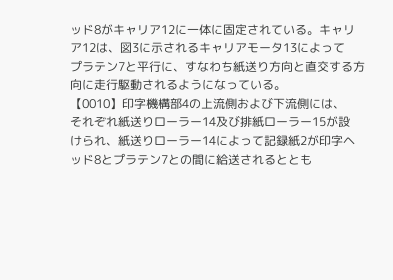ッド8がキャリア12に一体に固定されている。キャリ
ア12は、図3に示されるキャリアモータ13によって
プラテン7と平行に、すなわち紙送り方向と直交する方
向に走行駆動されるようになっている。
【0010】印字機構部4の上流側および下流側には、
それぞれ紙送りローラー14及び排紙ローラー15が設
けられ、紙送りローラー14によって記録紙2が印字ヘ
ッド8とプラテン7との間に給送されるととも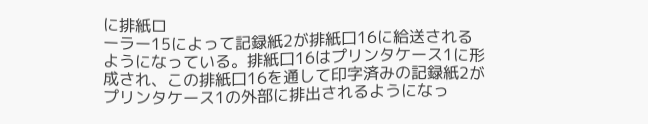に排紙ロ
ーラー15によって記録紙2が排紙口16に給送される
ようになっている。排紙口16はプリンタケース1に形
成され、この排紙口16を通して印字済みの記録紙2が
プリンタケース1の外部に排出されるようになっ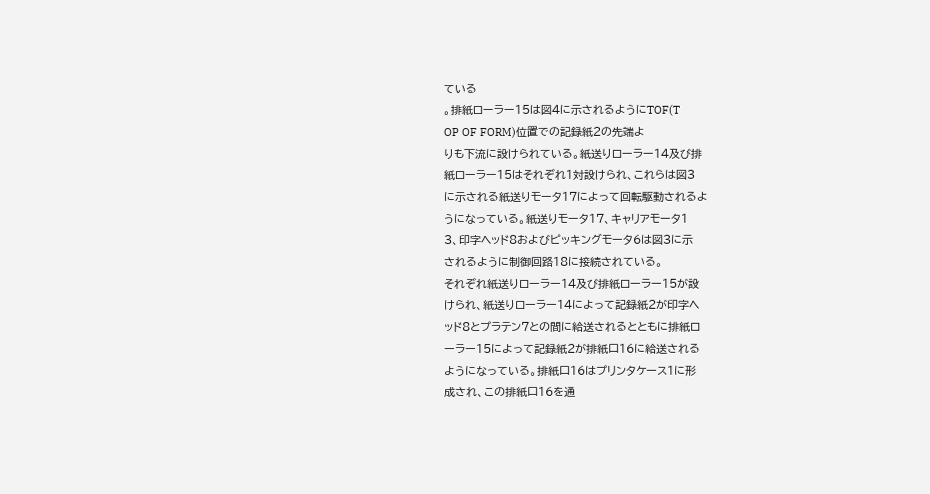ている
。排紙ローラー15は図4に示されるようにTOF(T
OP OF FORM)位置での記録紙2の先端よ
りも下流に設けられている。紙送りローラー14及び排
紙ローラー15はそれぞれ1対設けられ、これらは図3
に示される紙送りモータ17によって回転駆動されるよ
うになっている。紙送りモータ17、キャリアモータ1
3、印字ヘッド8およびピッキングモータ6は図3に示
されるように制御回路18に接続されている。
それぞれ紙送りローラー14及び排紙ローラー15が設
けられ、紙送りローラー14によって記録紙2が印字ヘ
ッド8とプラテン7との間に給送されるとともに排紙ロ
ーラー15によって記録紙2が排紙口16に給送される
ようになっている。排紙口16はプリンタケース1に形
成され、この排紙口16を通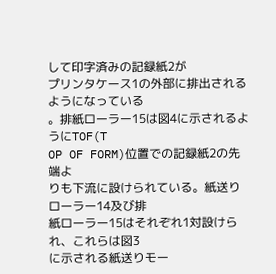して印字済みの記録紙2が
プリンタケース1の外部に排出されるようになっている
。排紙ローラー15は図4に示されるようにTOF(T
OP OF FORM)位置での記録紙2の先端よ
りも下流に設けられている。紙送りローラー14及び排
紙ローラー15はそれぞれ1対設けられ、これらは図3
に示される紙送りモー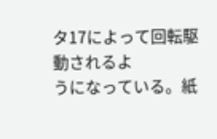タ17によって回転駆動されるよ
うになっている。紙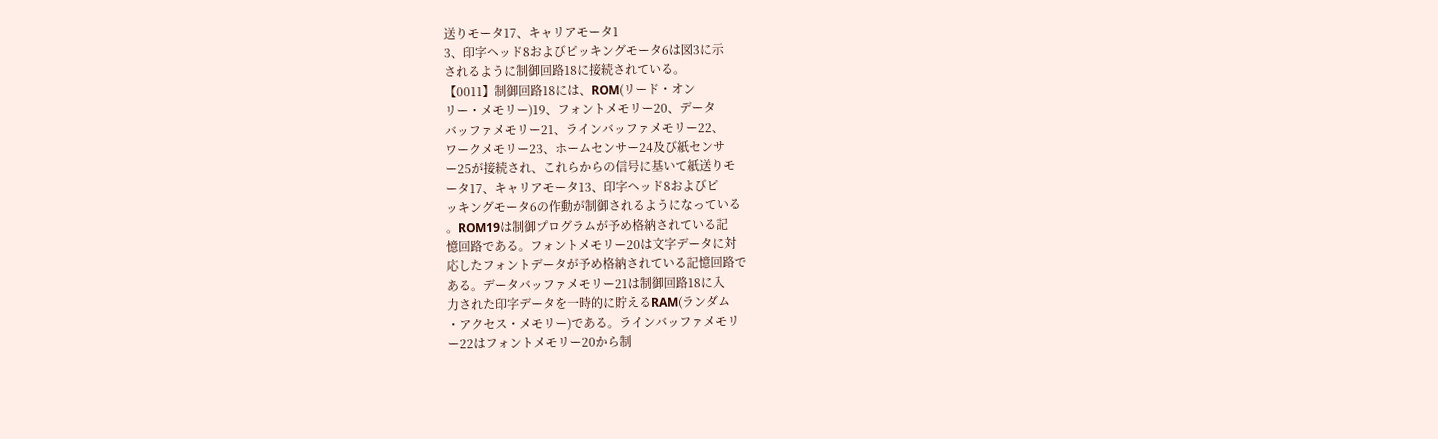送りモータ17、キャリアモータ1
3、印字ヘッド8およびピッキングモータ6は図3に示
されるように制御回路18に接続されている。
【0011】制御回路18には、ROM(リード・オン
リー・メモリー)19、フォントメモリー20、データ
バッファメモリー21、ラインバッファメモリー22、
ワークメモリー23、ホームセンサー24及び紙センサ
ー25が接続され、これらからの信号に基いて紙送りモ
ータ17、キャリアモータ13、印字ヘッド8およびピ
ッキングモータ6の作動が制御されるようになっている
。ROM19は制御プログラムが予め格納されている記
憶回路である。フォントメモリー20は文字データに対
応したフォントデータが予め格納されている記憶回路で
ある。データバッファメモリー21は制御回路18に入
力された印字データを一時的に貯えるRAM(ランダム
・アクセス・メモリー)である。ラインバッファメモリ
ー22はフォントメモリー20から制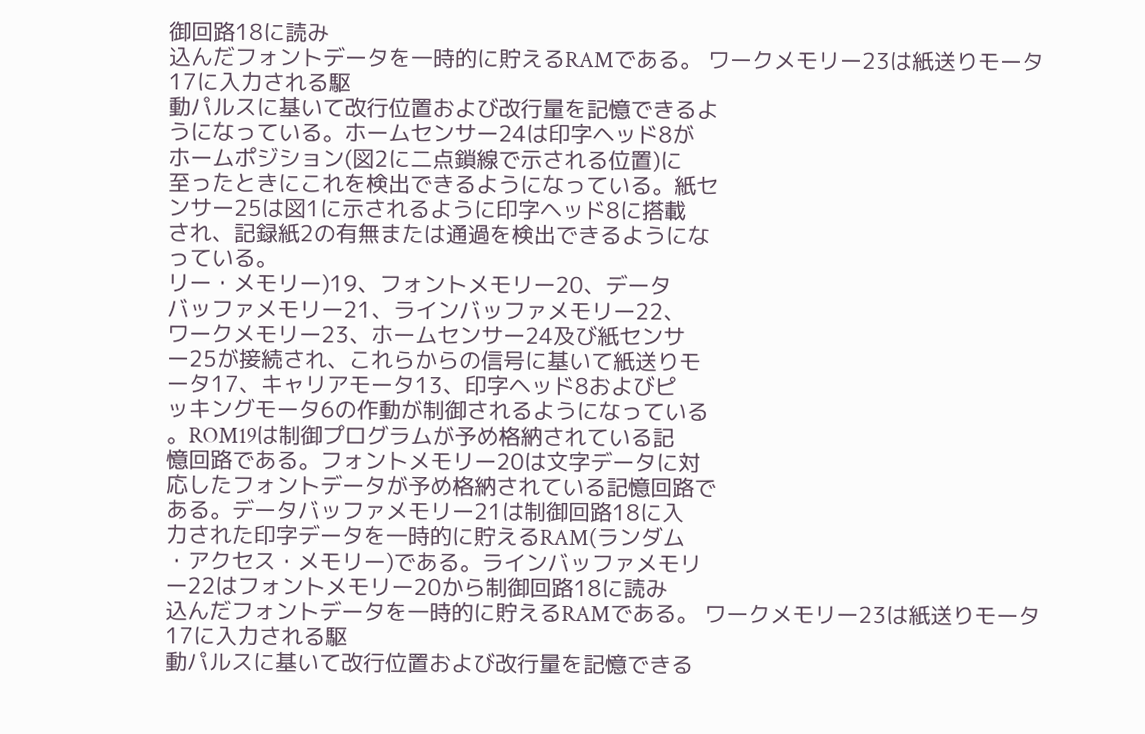御回路18に読み
込んだフォントデータを一時的に貯えるRAMである。 ワークメモリー23は紙送りモータ17に入力される駆
動パルスに基いて改行位置および改行量を記憶できるよ
うになっている。ホームセンサー24は印字ヘッド8が
ホームポジション(図2に二点鎖線で示される位置)に
至ったときにこれを検出できるようになっている。紙セ
ンサー25は図1に示されるように印字ヘッド8に搭載
され、記録紙2の有無または通過を検出できるようにな
っている。
リー・メモリー)19、フォントメモリー20、データ
バッファメモリー21、ラインバッファメモリー22、
ワークメモリー23、ホームセンサー24及び紙センサ
ー25が接続され、これらからの信号に基いて紙送りモ
ータ17、キャリアモータ13、印字ヘッド8およびピ
ッキングモータ6の作動が制御されるようになっている
。ROM19は制御プログラムが予め格納されている記
憶回路である。フォントメモリー20は文字データに対
応したフォントデータが予め格納されている記憶回路で
ある。データバッファメモリー21は制御回路18に入
力された印字データを一時的に貯えるRAM(ランダム
・アクセス・メモリー)である。ラインバッファメモリ
ー22はフォントメモリー20から制御回路18に読み
込んだフォントデータを一時的に貯えるRAMである。 ワークメモリー23は紙送りモータ17に入力される駆
動パルスに基いて改行位置および改行量を記憶できる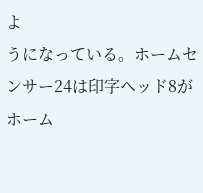よ
うになっている。ホームセンサー24は印字ヘッド8が
ホーム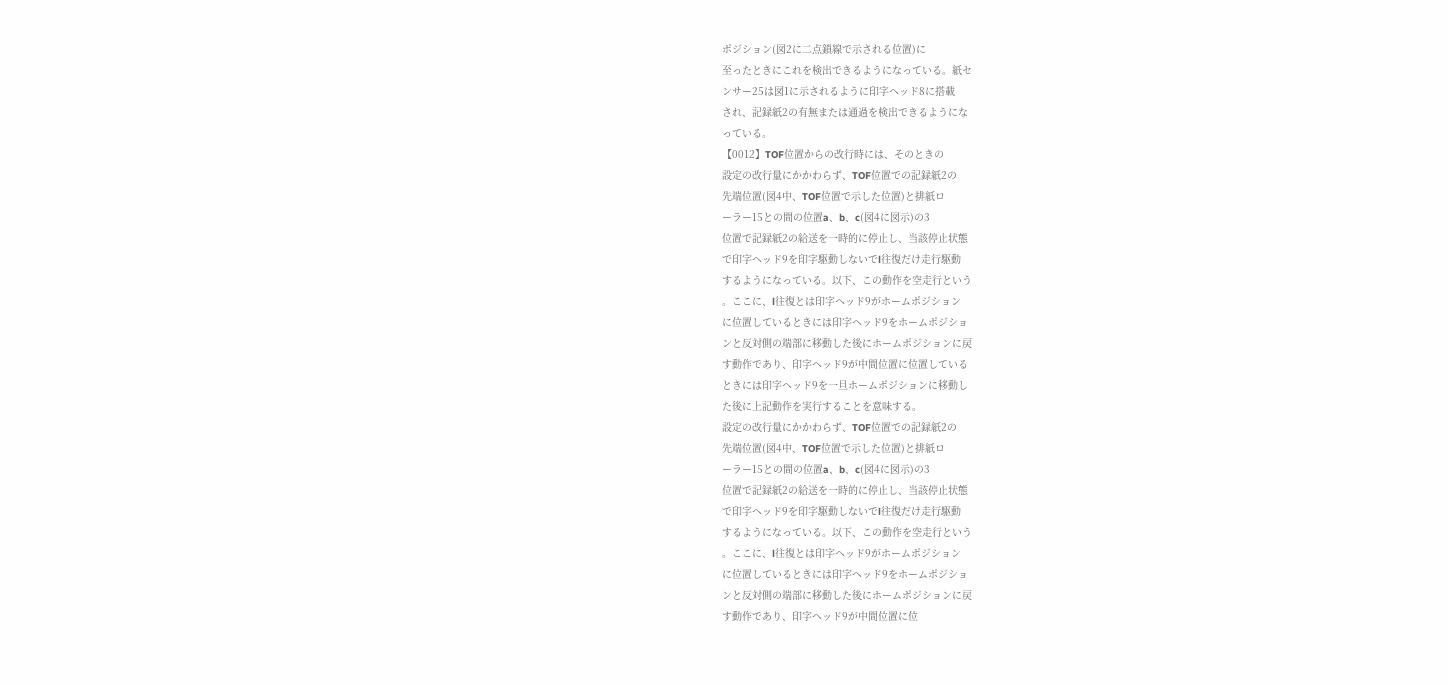ポジション(図2に二点鎖線で示される位置)に
至ったときにこれを検出できるようになっている。紙セ
ンサー25は図1に示されるように印字ヘッド8に搭載
され、記録紙2の有無または通過を検出できるようにな
っている。
【0012】TOF位置からの改行時には、そのときの
設定の改行量にかかわらず、TOF位置での記録紙2の
先端位置(図4中、TOF位置で示した位置)と排紙ロ
ーラー15との間の位置a、b、c(図4に図示)の3
位置で記録紙2の給送を一時的に停止し、当該停止状態
で印字ヘッド9を印字駆動しないでl往復だけ走行駆動
するようになっている。以下、この動作を空走行という
。ここに、l往復とは印字ヘッド9がホームポジション
に位置しているときには印字ヘッド9をホームポジショ
ンと反対側の端部に移動した後にホームポジションに戻
す動作であり、印字ヘッド9が中間位置に位置している
ときには印字ヘッド9を一旦ホームポジションに移動し
た後に上記動作を実行することを意味する。
設定の改行量にかかわらず、TOF位置での記録紙2の
先端位置(図4中、TOF位置で示した位置)と排紙ロ
ーラー15との間の位置a、b、c(図4に図示)の3
位置で記録紙2の給送を一時的に停止し、当該停止状態
で印字ヘッド9を印字駆動しないでl往復だけ走行駆動
するようになっている。以下、この動作を空走行という
。ここに、l往復とは印字ヘッド9がホームポジション
に位置しているときには印字ヘッド9をホームポジショ
ンと反対側の端部に移動した後にホームポジションに戻
す動作であり、印字ヘッド9が中間位置に位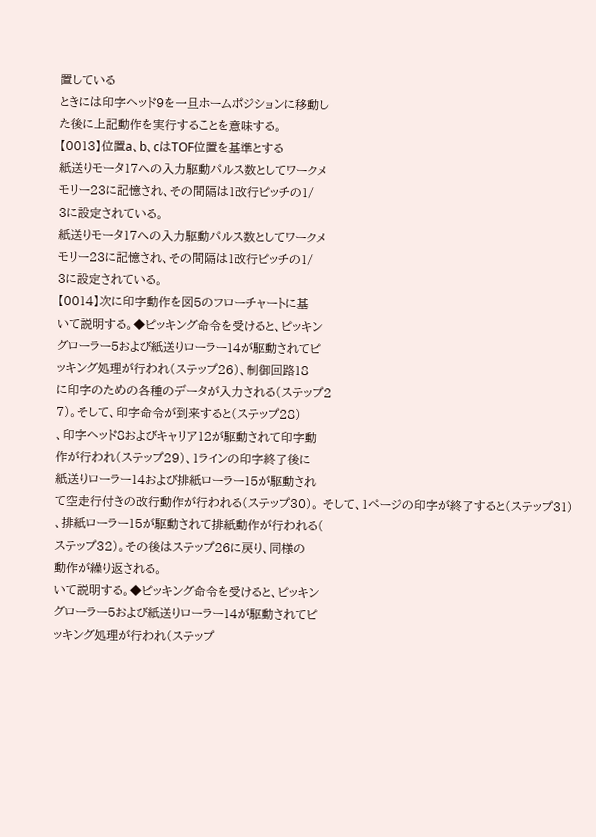置している
ときには印字ヘッド9を一旦ホームポジションに移動し
た後に上記動作を実行することを意味する。
【0013】位置a、b、cはTOF位置を基準とする
紙送りモータ17への入力駆動パルス数としてワークメ
モリー23に記憶され、その間隔は1改行ピッチの1/
3に設定されている。
紙送りモータ17への入力駆動パルス数としてワークメ
モリー23に記憶され、その間隔は1改行ピッチの1/
3に設定されている。
【0014】次に印字動作を図5のフローチャートに基
いて説明する。◆ピッキング命令を受けると、ピッキン
グローラー5および紙送りローラー14が駆動されてピ
ッキング処理が行われ(ステップ26)、制御回路18
に印字のための各種のデータが入力される(ステップ2
7)。そして、印字命令が到来すると(ステップ28)
、印字ヘッド8およびキャリア12が駆動されて印字動
作が行われ(ステップ29)、1ラインの印字終了後に
紙送りローラー14および排紙ローラー15が駆動され
て空走行付きの改行動作が行われる(ステップ30)。 そして、1ページの印字が終了すると(ステップ31)
、排紙ローラー15が駆動されて排紙動作が行われる(
ステップ32)。その後はステップ26に戻り、同様の
動作が繰り返される。
いて説明する。◆ピッキング命令を受けると、ピッキン
グローラー5および紙送りローラー14が駆動されてピ
ッキング処理が行われ(ステップ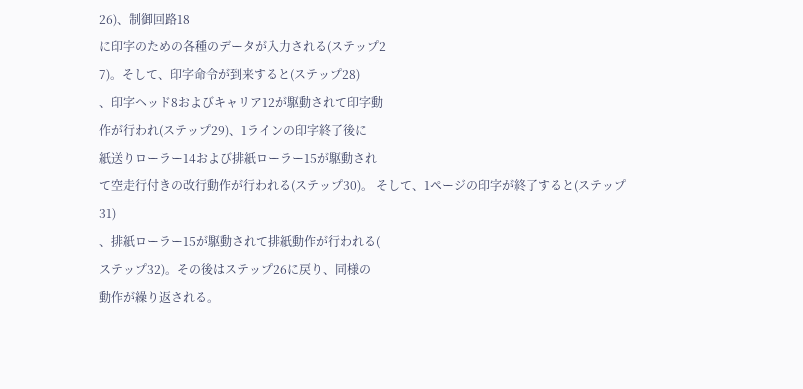26)、制御回路18
に印字のための各種のデータが入力される(ステップ2
7)。そして、印字命令が到来すると(ステップ28)
、印字ヘッド8およびキャリア12が駆動されて印字動
作が行われ(ステップ29)、1ラインの印字終了後に
紙送りローラー14および排紙ローラー15が駆動され
て空走行付きの改行動作が行われる(ステップ30)。 そして、1ページの印字が終了すると(ステップ31)
、排紙ローラー15が駆動されて排紙動作が行われる(
ステップ32)。その後はステップ26に戻り、同様の
動作が繰り返される。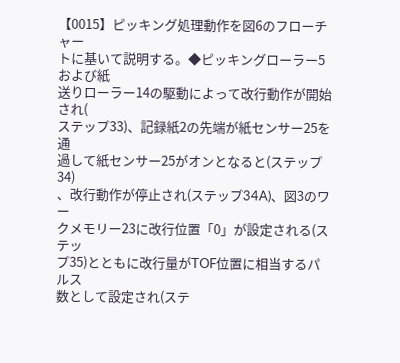【0015】ピッキング処理動作を図6のフローチャー
トに基いて説明する。◆ピッキングローラー5および紙
送りローラー14の駆動によって改行動作が開始され(
ステップ33)、記録紙2の先端が紙センサー25を通
過して紙センサー25がオンとなると(ステップ34)
、改行動作が停止され(ステップ34A)、図3のワー
クメモリー23に改行位置「0」が設定される(ステッ
プ35)とともに改行量がTOF位置に相当するパルス
数として設定され(ステ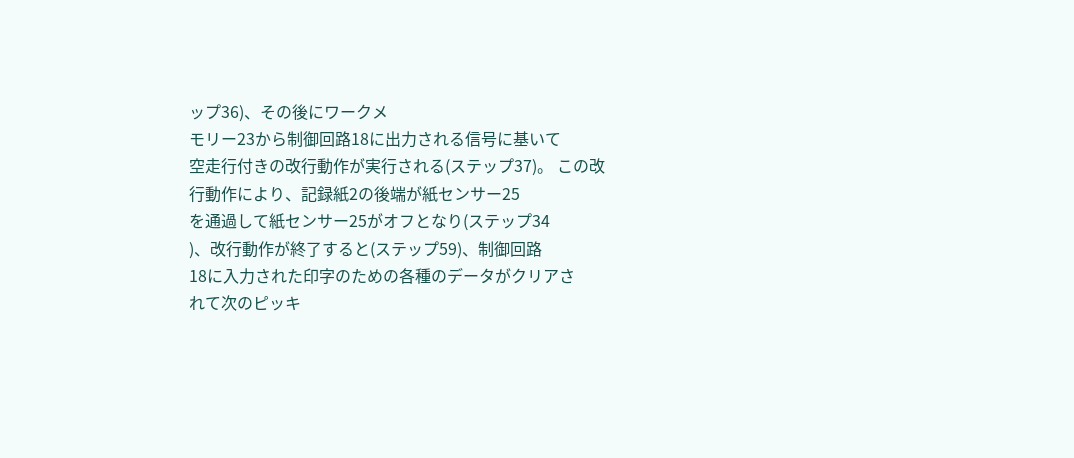ップ36)、その後にワークメ
モリー23から制御回路18に出力される信号に基いて
空走行付きの改行動作が実行される(ステップ37)。 この改行動作により、記録紙2の後端が紙センサー25
を通過して紙センサー25がオフとなり(ステップ34
)、改行動作が終了すると(ステップ59)、制御回路
18に入力された印字のための各種のデータがクリアさ
れて次のピッキ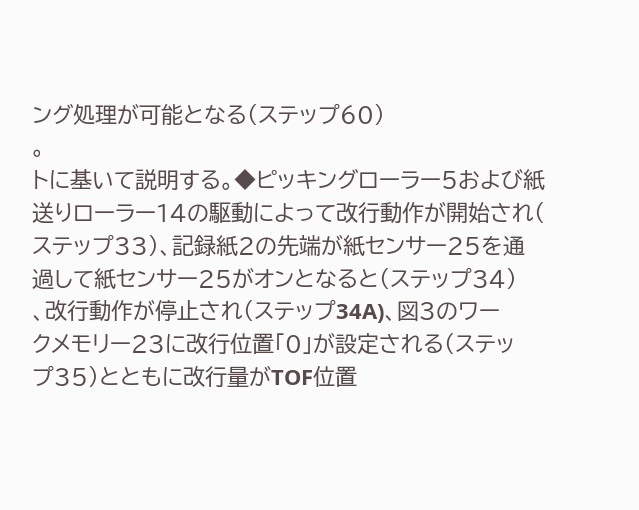ング処理が可能となる(ステップ60)
。
トに基いて説明する。◆ピッキングローラー5および紙
送りローラー14の駆動によって改行動作が開始され(
ステップ33)、記録紙2の先端が紙センサー25を通
過して紙センサー25がオンとなると(ステップ34)
、改行動作が停止され(ステップ34A)、図3のワー
クメモリー23に改行位置「0」が設定される(ステッ
プ35)とともに改行量がTOF位置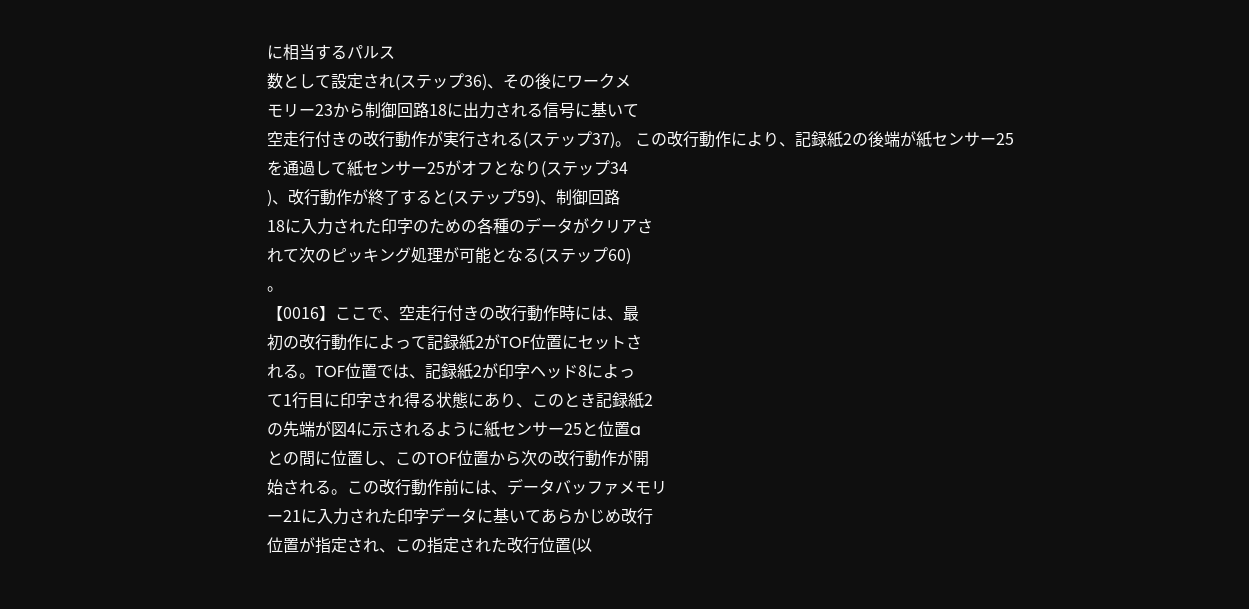に相当するパルス
数として設定され(ステップ36)、その後にワークメ
モリー23から制御回路18に出力される信号に基いて
空走行付きの改行動作が実行される(ステップ37)。 この改行動作により、記録紙2の後端が紙センサー25
を通過して紙センサー25がオフとなり(ステップ34
)、改行動作が終了すると(ステップ59)、制御回路
18に入力された印字のための各種のデータがクリアさ
れて次のピッキング処理が可能となる(ステップ60)
。
【0016】ここで、空走行付きの改行動作時には、最
初の改行動作によって記録紙2がTOF位置にセットさ
れる。TOF位置では、記録紙2が印字ヘッド8によっ
て1行目に印字され得る状態にあり、このとき記録紙2
の先端が図4に示されるように紙センサー25と位置a
との間に位置し、このTOF位置から次の改行動作が開
始される。この改行動作前には、データバッファメモリ
ー21に入力された印字データに基いてあらかじめ改行
位置が指定され、この指定された改行位置(以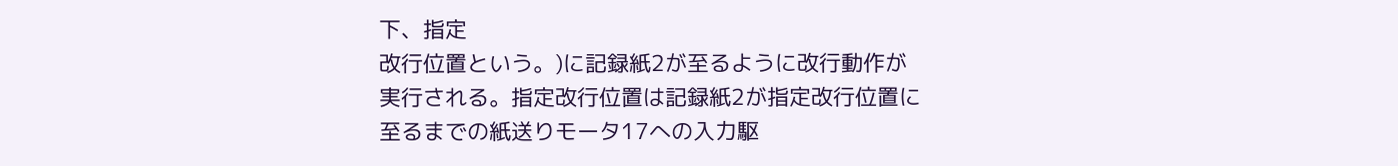下、指定
改行位置という。)に記録紙2が至るように改行動作が
実行される。指定改行位置は記録紙2が指定改行位置に
至るまでの紙送りモータ17への入力駆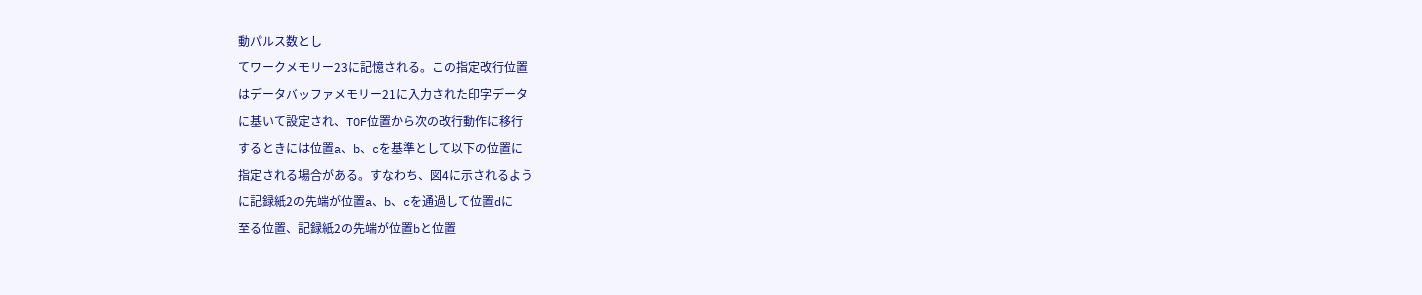動パルス数とし
てワークメモリー23に記憶される。この指定改行位置
はデータバッファメモリー21に入力された印字データ
に基いて設定され、TOF位置から次の改行動作に移行
するときには位置a、b、cを基準として以下の位置に
指定される場合がある。すなわち、図4に示されるよう
に記録紙2の先端が位置a、b、cを通過して位置dに
至る位置、記録紙2の先端が位置bと位置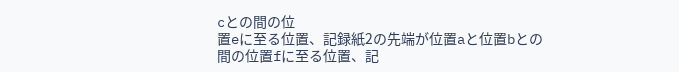cとの間の位
置eに至る位置、記録紙2の先端が位置aと位置bとの
間の位置fに至る位置、記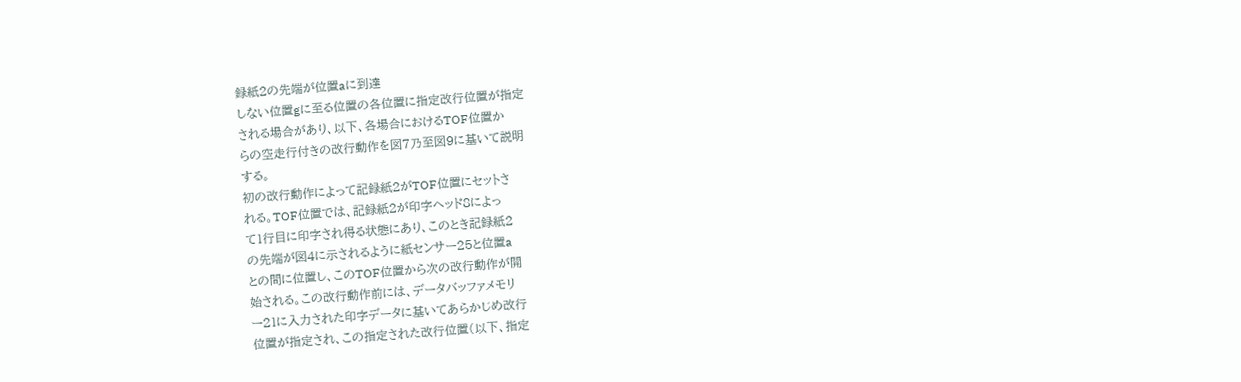録紙2の先端が位置aに到達
しない位置gに至る位置の各位置に指定改行位置が指定
される場合があり、以下、各場合におけるTOF位置か
らの空走行付きの改行動作を図7乃至図9に基いて説明
する。
初の改行動作によって記録紙2がTOF位置にセットさ
れる。TOF位置では、記録紙2が印字ヘッド8によっ
て1行目に印字され得る状態にあり、このとき記録紙2
の先端が図4に示されるように紙センサー25と位置a
との間に位置し、このTOF位置から次の改行動作が開
始される。この改行動作前には、データバッファメモリ
ー21に入力された印字データに基いてあらかじめ改行
位置が指定され、この指定された改行位置(以下、指定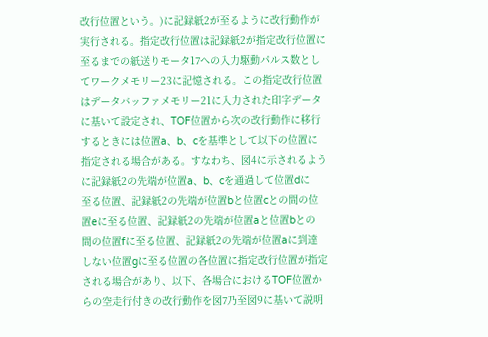改行位置という。)に記録紙2が至るように改行動作が
実行される。指定改行位置は記録紙2が指定改行位置に
至るまでの紙送りモータ17への入力駆動パルス数とし
てワークメモリー23に記憶される。この指定改行位置
はデータバッファメモリー21に入力された印字データ
に基いて設定され、TOF位置から次の改行動作に移行
するときには位置a、b、cを基準として以下の位置に
指定される場合がある。すなわち、図4に示されるよう
に記録紙2の先端が位置a、b、cを通過して位置dに
至る位置、記録紙2の先端が位置bと位置cとの間の位
置eに至る位置、記録紙2の先端が位置aと位置bとの
間の位置fに至る位置、記録紙2の先端が位置aに到達
しない位置gに至る位置の各位置に指定改行位置が指定
される場合があり、以下、各場合におけるTOF位置か
らの空走行付きの改行動作を図7乃至図9に基いて説明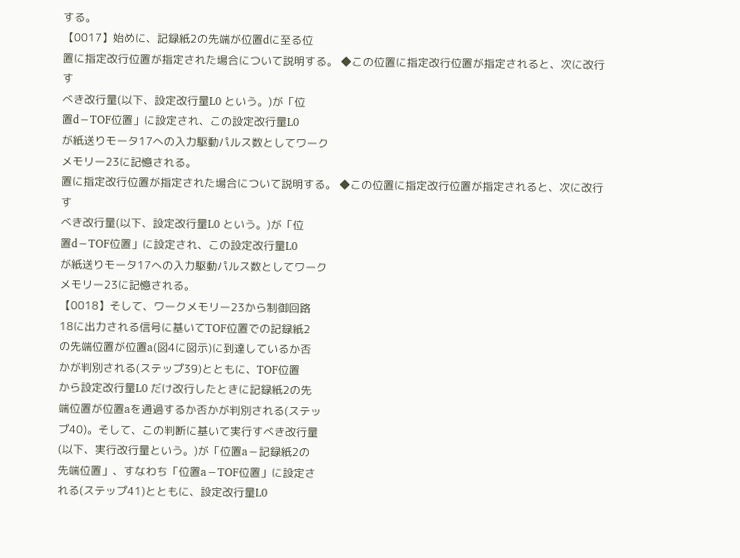する。
【0017】始めに、記録紙2の先端が位置dに至る位
置に指定改行位置が指定された場合について説明する。 ◆この位置に指定改行位置が指定されると、次に改行す
べき改行量(以下、設定改行量L0 という。)が「位
置d−TOF位置」に設定され、この設定改行量L0
が紙送りモータ17への入力駆動パルス数としてワーク
メモリー23に記憶される。
置に指定改行位置が指定された場合について説明する。 ◆この位置に指定改行位置が指定されると、次に改行す
べき改行量(以下、設定改行量L0 という。)が「位
置d−TOF位置」に設定され、この設定改行量L0
が紙送りモータ17への入力駆動パルス数としてワーク
メモリー23に記憶される。
【0018】そして、ワークメモリー23から制御回路
18に出力される信号に基いてTOF位置での記録紙2
の先端位置が位置a(図4に図示)に到達しているか否
かが判別される(ステップ39)とともに、TOF位置
から設定改行量L0 だけ改行したときに記録紙2の先
端位置が位置aを通過するか否かが判別される(ステッ
プ40)。そして、この判断に基いて実行すべき改行量
(以下、実行改行量という。)が「位置a−記録紙2の
先端位置」、すなわち「位置a−TOF位置」に設定さ
れる(ステップ41)とともに、設定改行量L0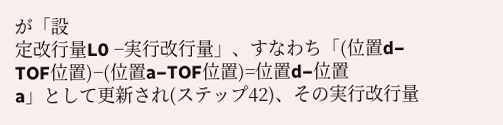が「設
定改行量L0 −実行改行量」、すなわち「(位置d−
TOF位置)−(位置a−TOF位置)=位置d−位置
a」として更新され(ステップ42)、その実行改行量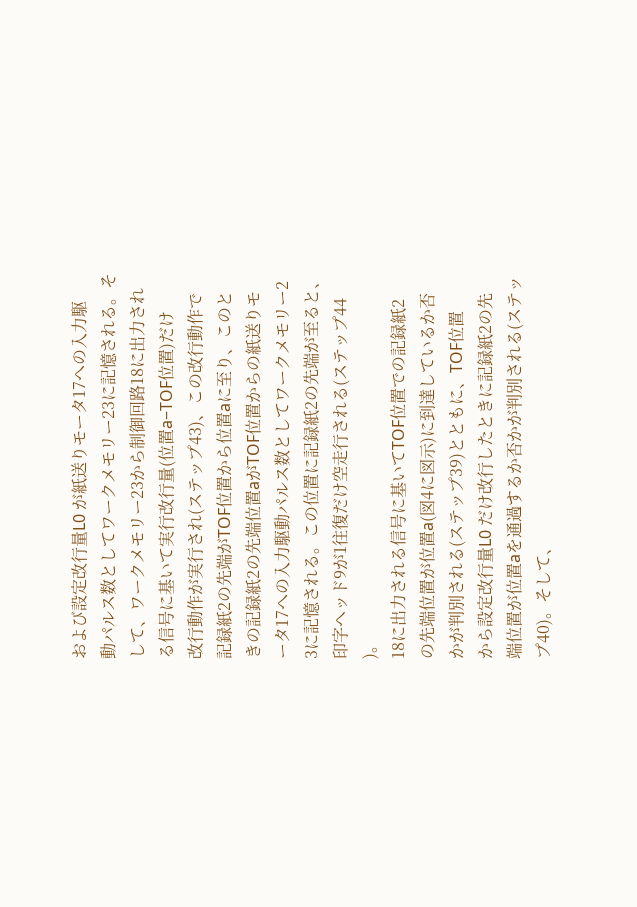および設定改行量L0 が紙送りモータ17への入力駆
動パルス数としてワークメモリー23に記憶される。そ
して、ワークメモリー23から制御回路18に出力され
る信号に基いて実行改行量(位置a−TOF位置)だけ
改行動作が実行され(ステップ43)、この改行動作で
記録紙2の先端がTOF位置から位置aに至り、このと
きの記録紙2の先端位置aがTOF位置からの紙送りモ
ータ17への入力駆動パルス数としてワークメモリー2
3に記憶される。この位置に記録紙2の先端が至ると、
印字ヘッド9が1往復だけ空走行される(ステップ44
)。
18に出力される信号に基いてTOF位置での記録紙2
の先端位置が位置a(図4に図示)に到達しているか否
かが判別される(ステップ39)とともに、TOF位置
から設定改行量L0 だけ改行したときに記録紙2の先
端位置が位置aを通過するか否かが判別される(ステッ
プ40)。そして、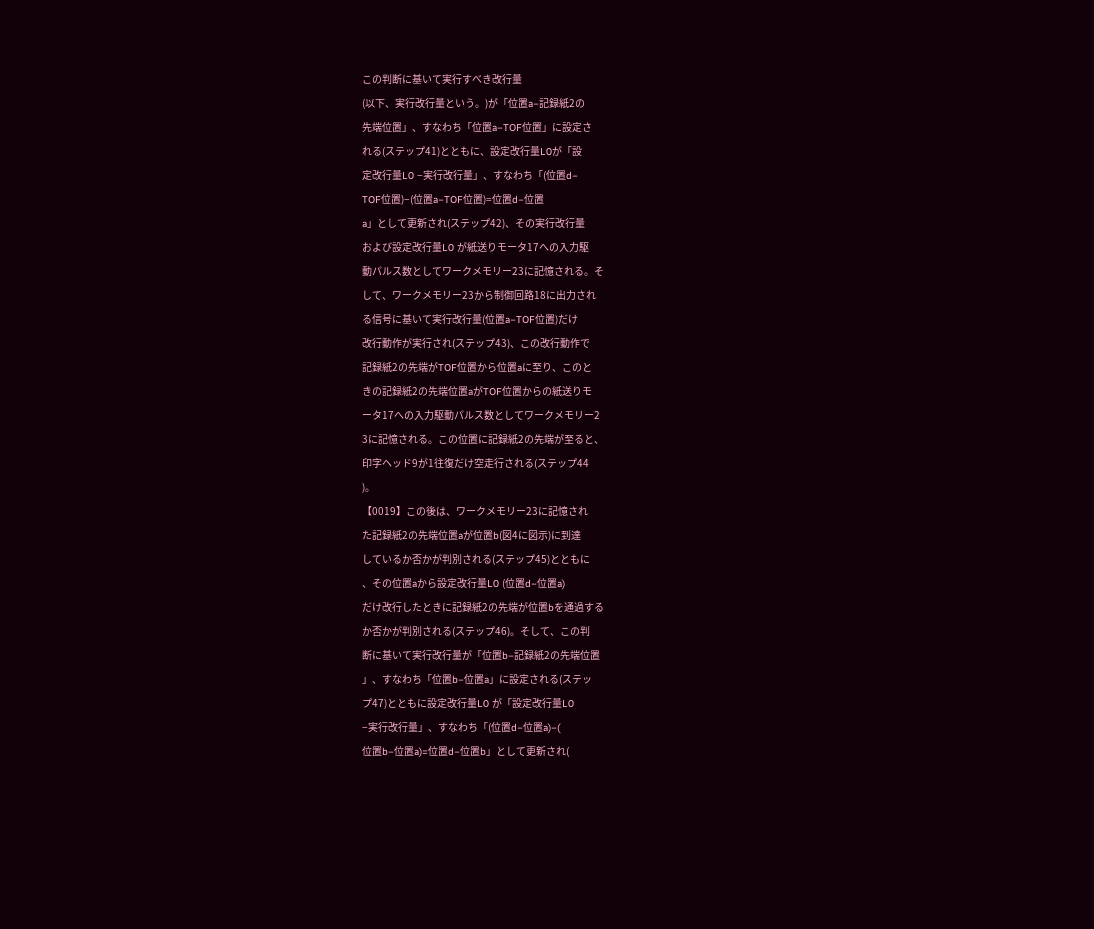この判断に基いて実行すべき改行量
(以下、実行改行量という。)が「位置a−記録紙2の
先端位置」、すなわち「位置a−TOF位置」に設定さ
れる(ステップ41)とともに、設定改行量L0が「設
定改行量L0 −実行改行量」、すなわち「(位置d−
TOF位置)−(位置a−TOF位置)=位置d−位置
a」として更新され(ステップ42)、その実行改行量
および設定改行量L0 が紙送りモータ17への入力駆
動パルス数としてワークメモリー23に記憶される。そ
して、ワークメモリー23から制御回路18に出力され
る信号に基いて実行改行量(位置a−TOF位置)だけ
改行動作が実行され(ステップ43)、この改行動作で
記録紙2の先端がTOF位置から位置aに至り、このと
きの記録紙2の先端位置aがTOF位置からの紙送りモ
ータ17への入力駆動パルス数としてワークメモリー2
3に記憶される。この位置に記録紙2の先端が至ると、
印字ヘッド9が1往復だけ空走行される(ステップ44
)。
【0019】この後は、ワークメモリー23に記憶され
た記録紙2の先端位置aが位置b(図4に図示)に到達
しているか否かが判別される(ステップ45)とともに
、その位置aから設定改行量L0 (位置d−位置a)
だけ改行したときに記録紙2の先端が位置bを通過する
か否かが判別される(ステップ46)。そして、この判
断に基いて実行改行量が「位置b−記録紙2の先端位置
」、すなわち「位置b−位置a」に設定される(ステッ
プ47)とともに設定改行量L0 が「設定改行量L0
−実行改行量」、すなわち「(位置d−位置a)−(
位置b−位置a)=位置d−位置b」として更新され(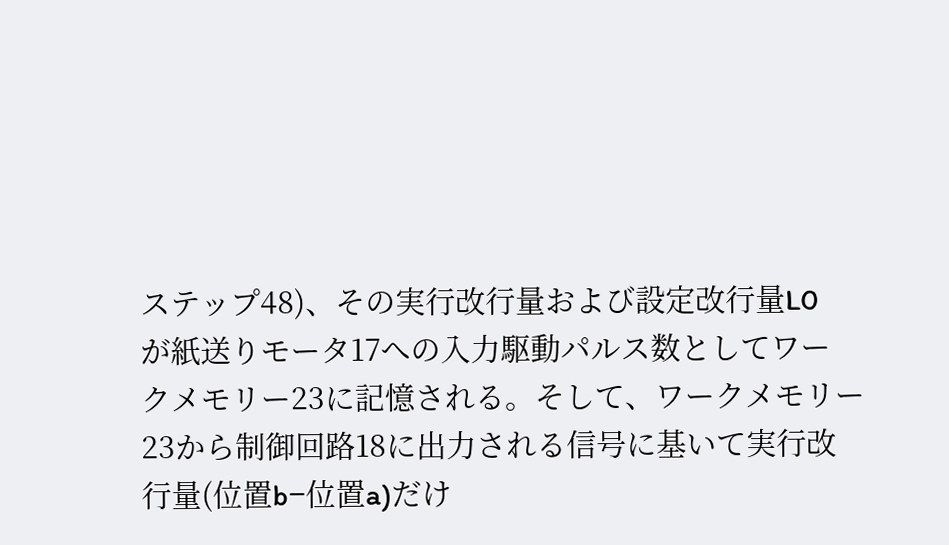ステップ48)、その実行改行量および設定改行量L0
が紙送りモータ17への入力駆動パルス数としてワー
クメモリー23に記憶される。そして、ワークメモリー
23から制御回路18に出力される信号に基いて実行改
行量(位置b−位置a)だけ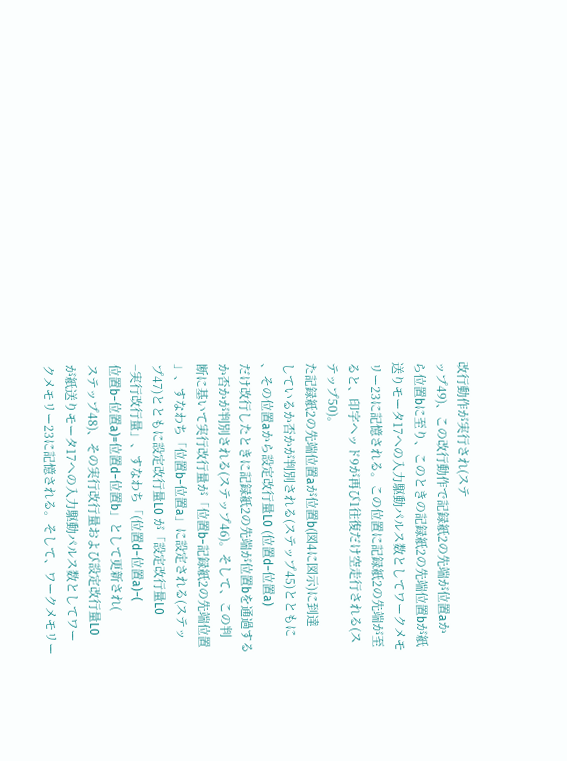改行動作が実行され(ステ
ップ49)、この改行動作で記録紙2の先端が位置aか
ら位置bに至り、このときの記録紙2の先端位置bが紙
送りモータ17への入力駆動パルス数としてワークメモ
リー23に記憶される。この位置に記録紙2の先端が至
ると、印字ヘッド9が再び1往復だけ空走行される(ス
テップ50)。
た記録紙2の先端位置aが位置b(図4に図示)に到達
しているか否かが判別される(ステップ45)とともに
、その位置aから設定改行量L0 (位置d−位置a)
だけ改行したときに記録紙2の先端が位置bを通過する
か否かが判別される(ステップ46)。そして、この判
断に基いて実行改行量が「位置b−記録紙2の先端位置
」、すなわち「位置b−位置a」に設定される(ステッ
プ47)とともに設定改行量L0 が「設定改行量L0
−実行改行量」、すなわち「(位置d−位置a)−(
位置b−位置a)=位置d−位置b」として更新され(
ステップ48)、その実行改行量および設定改行量L0
が紙送りモータ17への入力駆動パルス数としてワー
クメモリー23に記憶される。そして、ワークメモリー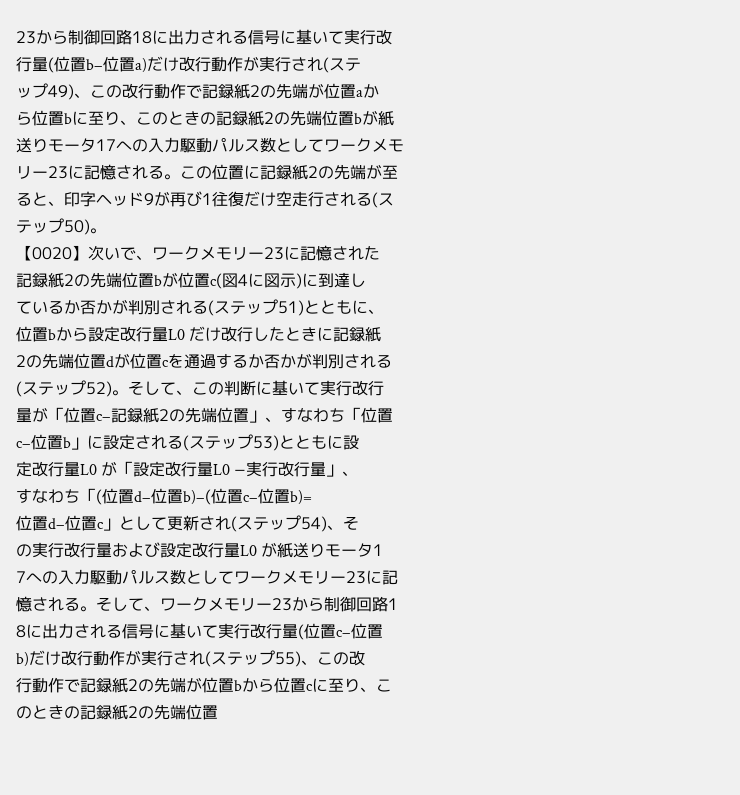23から制御回路18に出力される信号に基いて実行改
行量(位置b−位置a)だけ改行動作が実行され(ステ
ップ49)、この改行動作で記録紙2の先端が位置aか
ら位置bに至り、このときの記録紙2の先端位置bが紙
送りモータ17への入力駆動パルス数としてワークメモ
リー23に記憶される。この位置に記録紙2の先端が至
ると、印字ヘッド9が再び1往復だけ空走行される(ス
テップ50)。
【0020】次いで、ワークメモリー23に記憶された
記録紙2の先端位置bが位置c(図4に図示)に到達し
ているか否かが判別される(ステップ51)とともに、
位置bから設定改行量L0 だけ改行したときに記録紙
2の先端位置dが位置cを通過するか否かが判別される
(ステップ52)。そして、この判断に基いて実行改行
量が「位置c−記録紙2の先端位置」、すなわち「位置
c−位置b」に設定される(ステップ53)とともに設
定改行量L0 が「設定改行量L0 −実行改行量」、
すなわち「(位置d−位置b)−(位置c−位置b)=
位置d−位置c」として更新され(ステップ54)、そ
の実行改行量および設定改行量L0 が紙送りモータ1
7への入力駆動パルス数としてワークメモリー23に記
憶される。そして、ワークメモリー23から制御回路1
8に出力される信号に基いて実行改行量(位置c−位置
b)だけ改行動作が実行され(ステップ55)、この改
行動作で記録紙2の先端が位置bから位置cに至り、こ
のときの記録紙2の先端位置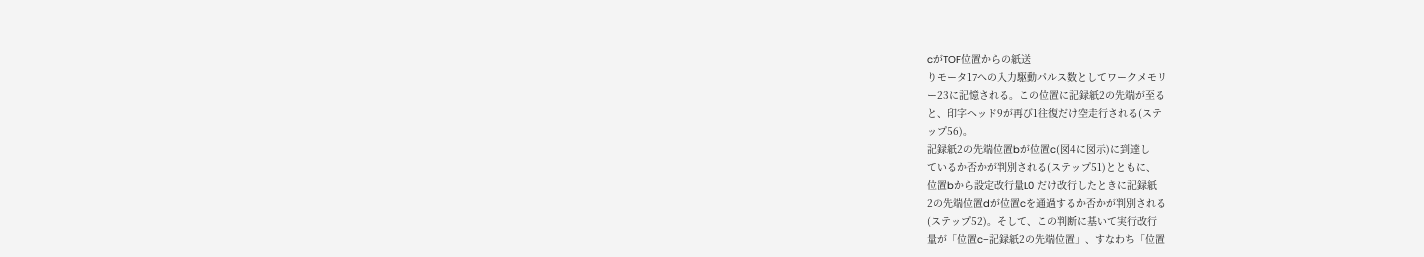cがTOF位置からの紙送
りモータ17への入力駆動パルス数としてワークメモリ
ー23に記憶される。この位置に記録紙2の先端が至る
と、印字ヘッド9が再び1往復だけ空走行される(ステ
ップ56)。
記録紙2の先端位置bが位置c(図4に図示)に到達し
ているか否かが判別される(ステップ51)とともに、
位置bから設定改行量L0 だけ改行したときに記録紙
2の先端位置dが位置cを通過するか否かが判別される
(ステップ52)。そして、この判断に基いて実行改行
量が「位置c−記録紙2の先端位置」、すなわち「位置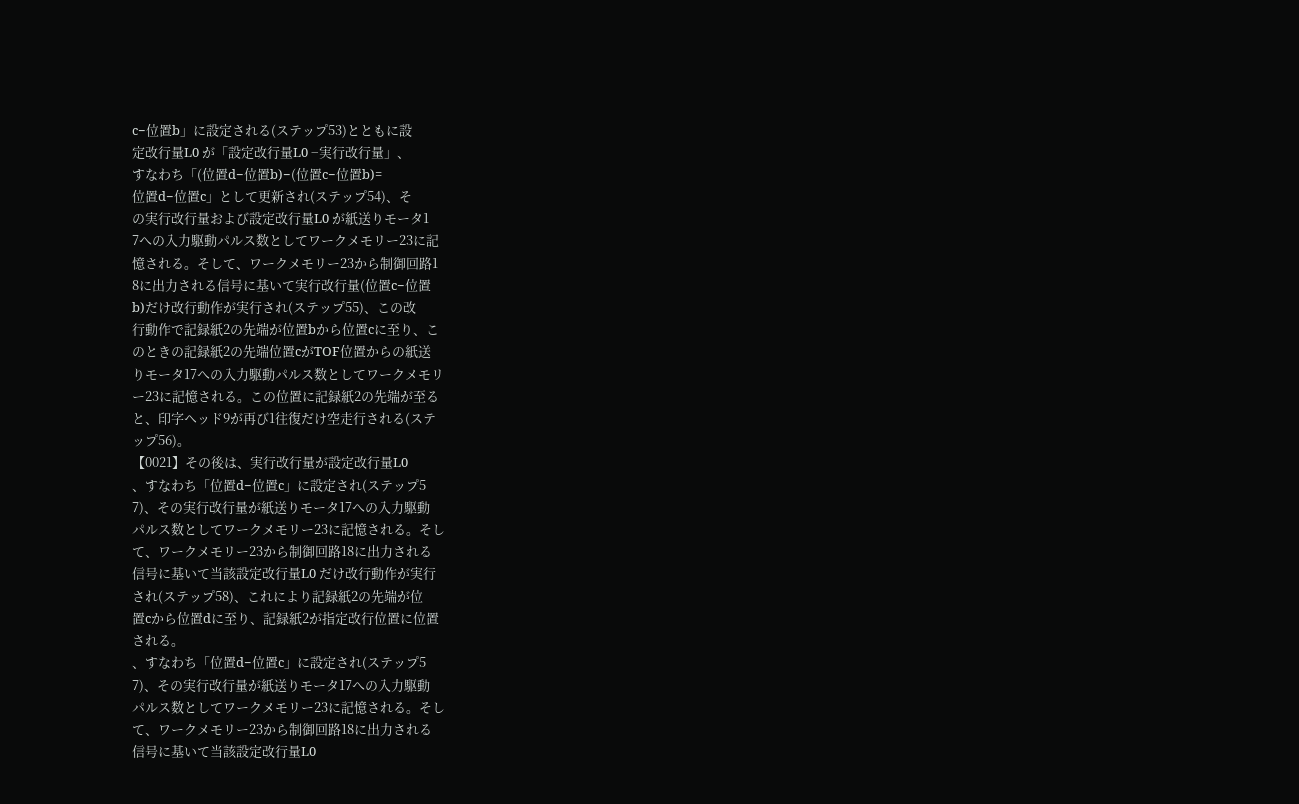c−位置b」に設定される(ステップ53)とともに設
定改行量L0 が「設定改行量L0 −実行改行量」、
すなわち「(位置d−位置b)−(位置c−位置b)=
位置d−位置c」として更新され(ステップ54)、そ
の実行改行量および設定改行量L0 が紙送りモータ1
7への入力駆動パルス数としてワークメモリー23に記
憶される。そして、ワークメモリー23から制御回路1
8に出力される信号に基いて実行改行量(位置c−位置
b)だけ改行動作が実行され(ステップ55)、この改
行動作で記録紙2の先端が位置bから位置cに至り、こ
のときの記録紙2の先端位置cがTOF位置からの紙送
りモータ17への入力駆動パルス数としてワークメモリ
ー23に記憶される。この位置に記録紙2の先端が至る
と、印字ヘッド9が再び1往復だけ空走行される(ステ
ップ56)。
【0021】その後は、実行改行量が設定改行量L0
、すなわち「位置d−位置c」に設定され(ステップ5
7)、その実行改行量が紙送りモータ17への入力駆動
パルス数としてワークメモリー23に記憶される。そし
て、ワークメモリー23から制御回路18に出力される
信号に基いて当該設定改行量L0 だけ改行動作が実行
され(ステップ58)、これにより記録紙2の先端が位
置cから位置dに至り、記録紙2が指定改行位置に位置
される。
、すなわち「位置d−位置c」に設定され(ステップ5
7)、その実行改行量が紙送りモータ17への入力駆動
パルス数としてワークメモリー23に記憶される。そし
て、ワークメモリー23から制御回路18に出力される
信号に基いて当該設定改行量L0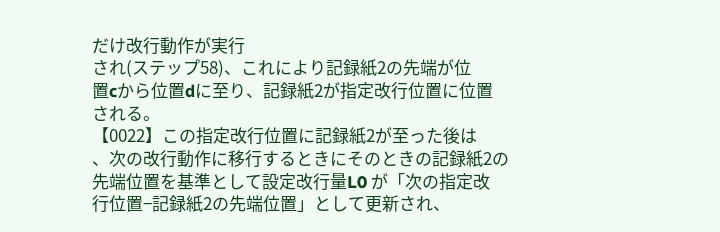だけ改行動作が実行
され(ステップ58)、これにより記録紙2の先端が位
置cから位置dに至り、記録紙2が指定改行位置に位置
される。
【0022】この指定改行位置に記録紙2が至った後は
、次の改行動作に移行するときにそのときの記録紙2の
先端位置を基準として設定改行量L0 が「次の指定改
行位置−記録紙2の先端位置」として更新され、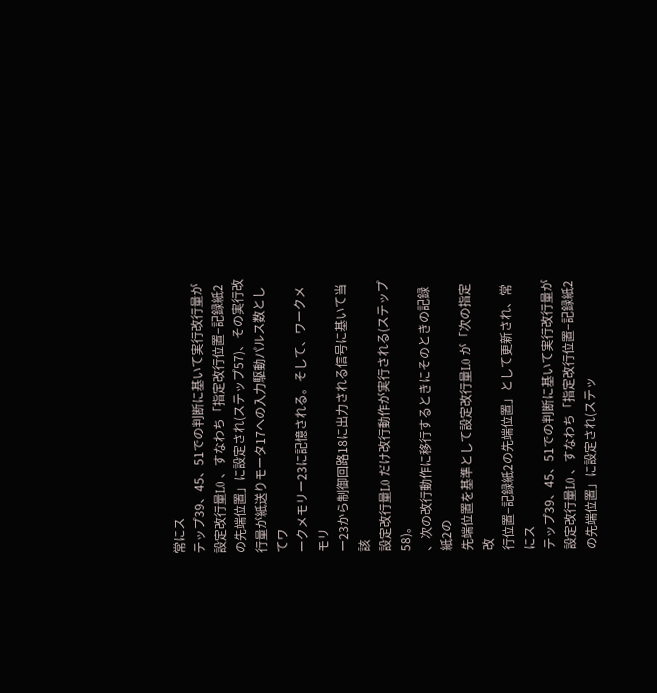常にス
テップ39、45、51での判断に基いて実行改行量が
設定改行量L0 、すなわち「指定改行位置−記録紙2
の先端位置」に設定され(ステップ57)、その実行改
行量が紙送りモータ17への入力駆動パルス数としてワ
ークメモリー23に記憶される。そして、ワークメモリ
ー23から制御回路18に出力される信号に基いて当該
設定改行量L0 だけ改行動作が実行される(ステップ
58)。
、次の改行動作に移行するときにそのときの記録紙2の
先端位置を基準として設定改行量L0 が「次の指定改
行位置−記録紙2の先端位置」として更新され、常にス
テップ39、45、51での判断に基いて実行改行量が
設定改行量L0 、すなわち「指定改行位置−記録紙2
の先端位置」に設定され(ステッ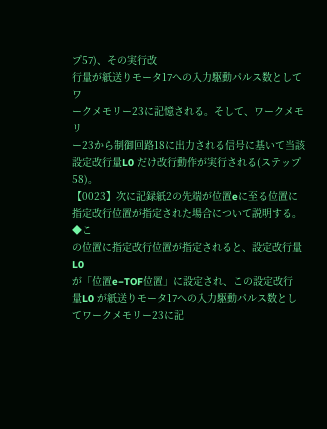プ57)、その実行改
行量が紙送りモータ17への入力駆動パルス数としてワ
ークメモリー23に記憶される。そして、ワークメモリ
ー23から制御回路18に出力される信号に基いて当該
設定改行量L0 だけ改行動作が実行される(ステップ
58)。
【0023】次に記録紙2の先端が位置eに至る位置に
指定改行位置が指定された場合について説明する。◆こ
の位置に指定改行位置が指定されると、設定改行量L0
が「位置e−TOF位置」に設定され、この設定改行
量L0 が紙送りモータ17への入力駆動パルス数とし
てワークメモリー23に記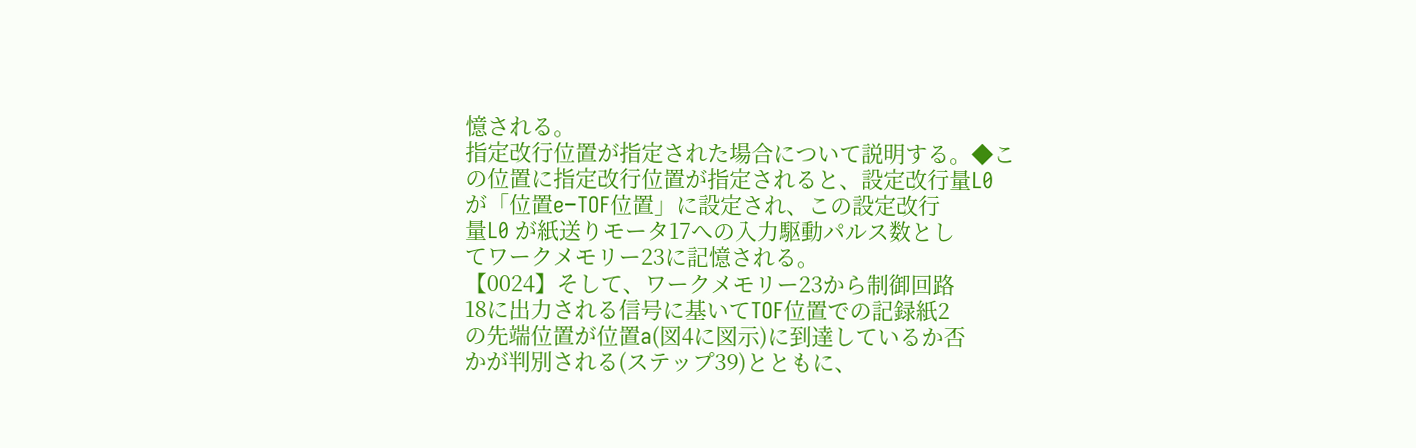憶される。
指定改行位置が指定された場合について説明する。◆こ
の位置に指定改行位置が指定されると、設定改行量L0
が「位置e−TOF位置」に設定され、この設定改行
量L0 が紙送りモータ17への入力駆動パルス数とし
てワークメモリー23に記憶される。
【0024】そして、ワークメモリー23から制御回路
18に出力される信号に基いてTOF位置での記録紙2
の先端位置が位置a(図4に図示)に到達しているか否
かが判別される(ステップ39)とともに、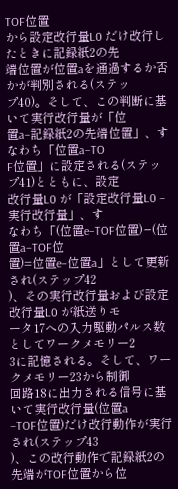TOF位置
から設定改行量L0 だけ改行したときに記録紙2の先
端位置が位置aを通過するか否かが判別される(ステッ
プ40)。そして、この判断に基いて実行改行量が「位
置a−記録紙2の先端位置」、すなわち「位置a−TO
F位置」に設定される(ステップ41)とともに、設定
改行量L0 が「設定改行量L0 −実行改行量」、す
なわち「(位置e−TOF位置)−(位置a−TOF位
置)=位置e−位置a」として更新され(ステップ42
)、その実行改行量および設定改行量L0 が紙送りモ
ータ17への入力駆動パルス数としてワークメモリー2
3に記憶される。そして、ワークメモリー23から制御
回路18に出力される信号に基いて実行改行量(位置a
−TOF位置)だけ改行動作が実行され(ステップ43
)、この改行動作で記録紙2の先端がTOF位置から位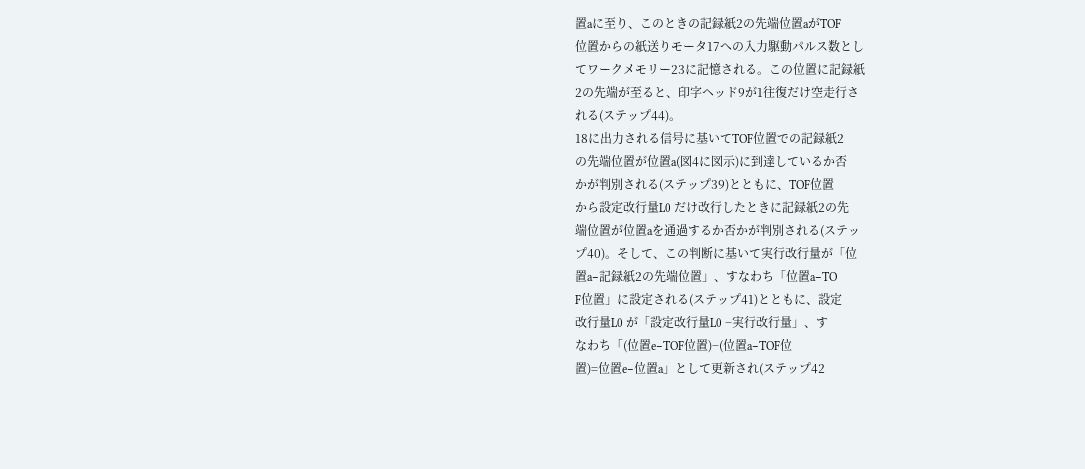置aに至り、このときの記録紙2の先端位置aがTOF
位置からの紙送りモータ17への入力駆動パルス数とし
てワークメモリー23に記憶される。この位置に記録紙
2の先端が至ると、印字ヘッド9が1往復だけ空走行さ
れる(ステップ44)。
18に出力される信号に基いてTOF位置での記録紙2
の先端位置が位置a(図4に図示)に到達しているか否
かが判別される(ステップ39)とともに、TOF位置
から設定改行量L0 だけ改行したときに記録紙2の先
端位置が位置aを通過するか否かが判別される(ステッ
プ40)。そして、この判断に基いて実行改行量が「位
置a−記録紙2の先端位置」、すなわち「位置a−TO
F位置」に設定される(ステップ41)とともに、設定
改行量L0 が「設定改行量L0 −実行改行量」、す
なわち「(位置e−TOF位置)−(位置a−TOF位
置)=位置e−位置a」として更新され(ステップ42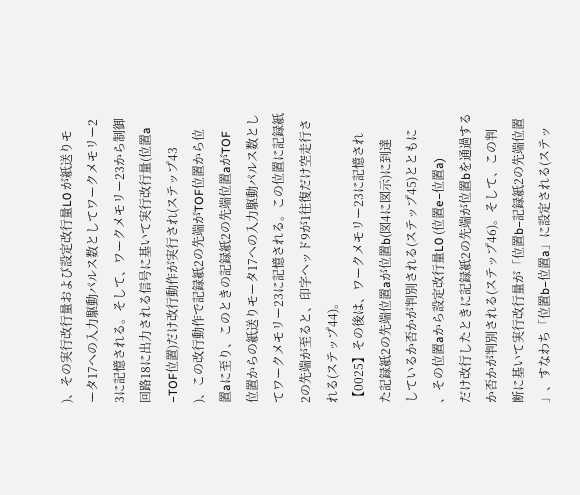)、その実行改行量および設定改行量L0 が紙送りモ
ータ17への入力駆動パルス数としてワークメモリー2
3に記憶される。そして、ワークメモリー23から制御
回路18に出力される信号に基いて実行改行量(位置a
−TOF位置)だけ改行動作が実行され(ステップ43
)、この改行動作で記録紙2の先端がTOF位置から位
置aに至り、このときの記録紙2の先端位置aがTOF
位置からの紙送りモータ17への入力駆動パルス数とし
てワークメモリー23に記憶される。この位置に記録紙
2の先端が至ると、印字ヘッド9が1往復だけ空走行さ
れる(ステップ44)。
【0025】その後は、ワークメモリー23に記憶され
た記録紙2の先端位置aが位置b(図4に図示)に到達
しているか否かが判別される(ステップ45)とともに
、その位置aから設定改行量L0 (位置e−位置a)
だけ改行したときに記録紙2の先端が位置bを通過する
か否かが判別される(ステップ46)。そして、この判
断に基いて実行改行量が「位置b−記録紙2の先端位置
」、すなわち「位置b−位置a」に設定される(ステッ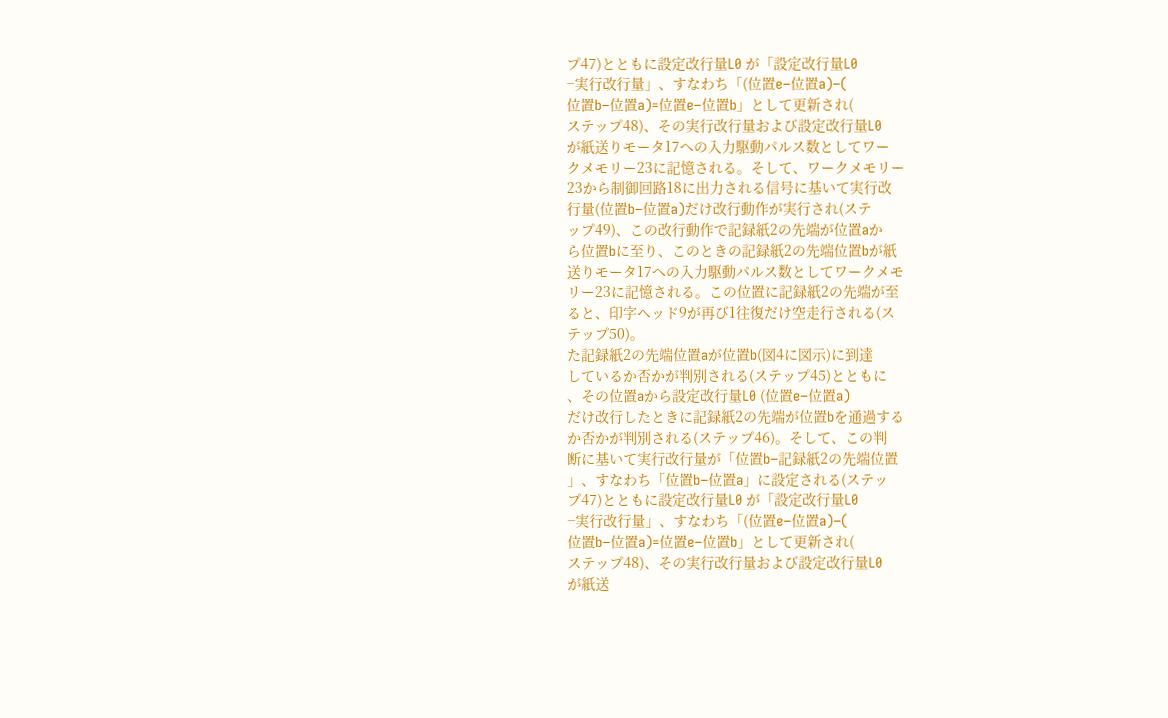プ47)とともに設定改行量L0 が「設定改行量L0
−実行改行量」、すなわち「(位置e−位置a)−(
位置b−位置a)=位置e−位置b」として更新され(
ステップ48)、その実行改行量および設定改行量L0
が紙送りモータ17への入力駆動パルス数としてワー
クメモリー23に記憶される。そして、ワークメモリー
23から制御回路18に出力される信号に基いて実行改
行量(位置b−位置a)だけ改行動作が実行され(ステ
ップ49)、この改行動作で記録紙2の先端が位置aか
ら位置bに至り、このときの記録紙2の先端位置bが紙
送りモータ17への入力駆動パルス数としてワークメモ
リー23に記憶される。この位置に記録紙2の先端が至
ると、印字ヘッド9が再び1往復だけ空走行される(ス
テップ50)。
た記録紙2の先端位置aが位置b(図4に図示)に到達
しているか否かが判別される(ステップ45)とともに
、その位置aから設定改行量L0 (位置e−位置a)
だけ改行したときに記録紙2の先端が位置bを通過する
か否かが判別される(ステップ46)。そして、この判
断に基いて実行改行量が「位置b−記録紙2の先端位置
」、すなわち「位置b−位置a」に設定される(ステッ
プ47)とともに設定改行量L0 が「設定改行量L0
−実行改行量」、すなわち「(位置e−位置a)−(
位置b−位置a)=位置e−位置b」として更新され(
ステップ48)、その実行改行量および設定改行量L0
が紙送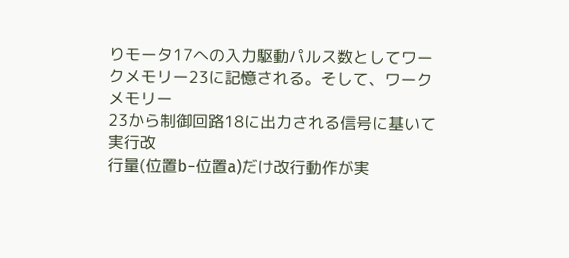りモータ17への入力駆動パルス数としてワー
クメモリー23に記憶される。そして、ワークメモリー
23から制御回路18に出力される信号に基いて実行改
行量(位置b−位置a)だけ改行動作が実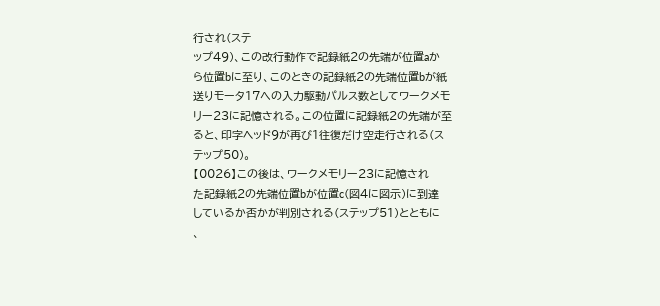行され(ステ
ップ49)、この改行動作で記録紙2の先端が位置aか
ら位置bに至り、このときの記録紙2の先端位置bが紙
送りモータ17への入力駆動パルス数としてワークメモ
リー23に記憶される。この位置に記録紙2の先端が至
ると、印字ヘッド9が再び1往復だけ空走行される(ス
テップ50)。
【0026】この後は、ワークメモリー23に記憶され
た記録紙2の先端位置bが位置c(図4に図示)に到達
しているか否かが判別される(ステップ51)とともに
、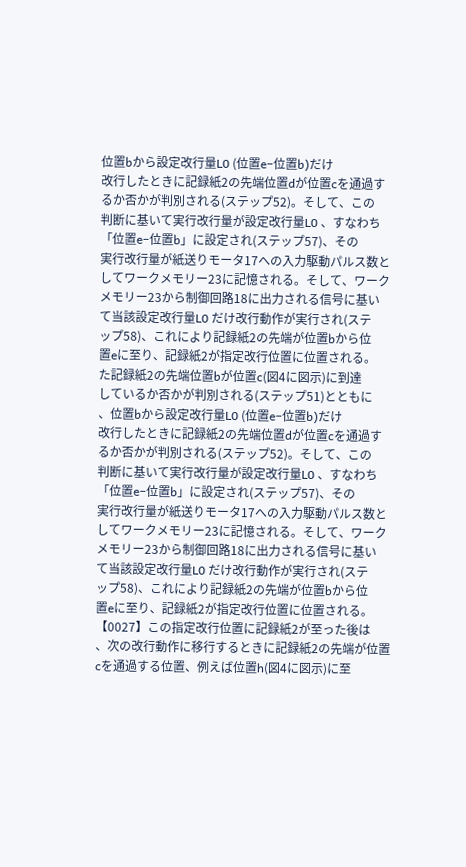位置bから設定改行量L0 (位置e−位置b)だけ
改行したときに記録紙2の先端位置dが位置cを通過す
るか否かが判別される(ステップ52)。そして、この
判断に基いて実行改行量が設定改行量L0 、すなわち
「位置e−位置b」に設定され(ステップ57)、その
実行改行量が紙送りモータ17への入力駆動パルス数と
してワークメモリー23に記憶される。そして、ワーク
メモリー23から制御回路18に出力される信号に基い
て当該設定改行量L0 だけ改行動作が実行され(ステ
ップ58)、これにより記録紙2の先端が位置bから位
置eに至り、記録紙2が指定改行位置に位置される。
た記録紙2の先端位置bが位置c(図4に図示)に到達
しているか否かが判別される(ステップ51)とともに
、位置bから設定改行量L0 (位置e−位置b)だけ
改行したときに記録紙2の先端位置dが位置cを通過す
るか否かが判別される(ステップ52)。そして、この
判断に基いて実行改行量が設定改行量L0 、すなわち
「位置e−位置b」に設定され(ステップ57)、その
実行改行量が紙送りモータ17への入力駆動パルス数と
してワークメモリー23に記憶される。そして、ワーク
メモリー23から制御回路18に出力される信号に基い
て当該設定改行量L0 だけ改行動作が実行され(ステ
ップ58)、これにより記録紙2の先端が位置bから位
置eに至り、記録紙2が指定改行位置に位置される。
【0027】この指定改行位置に記録紙2が至った後は
、次の改行動作に移行するときに記録紙2の先端が位置
cを通過する位置、例えば位置h(図4に図示)に至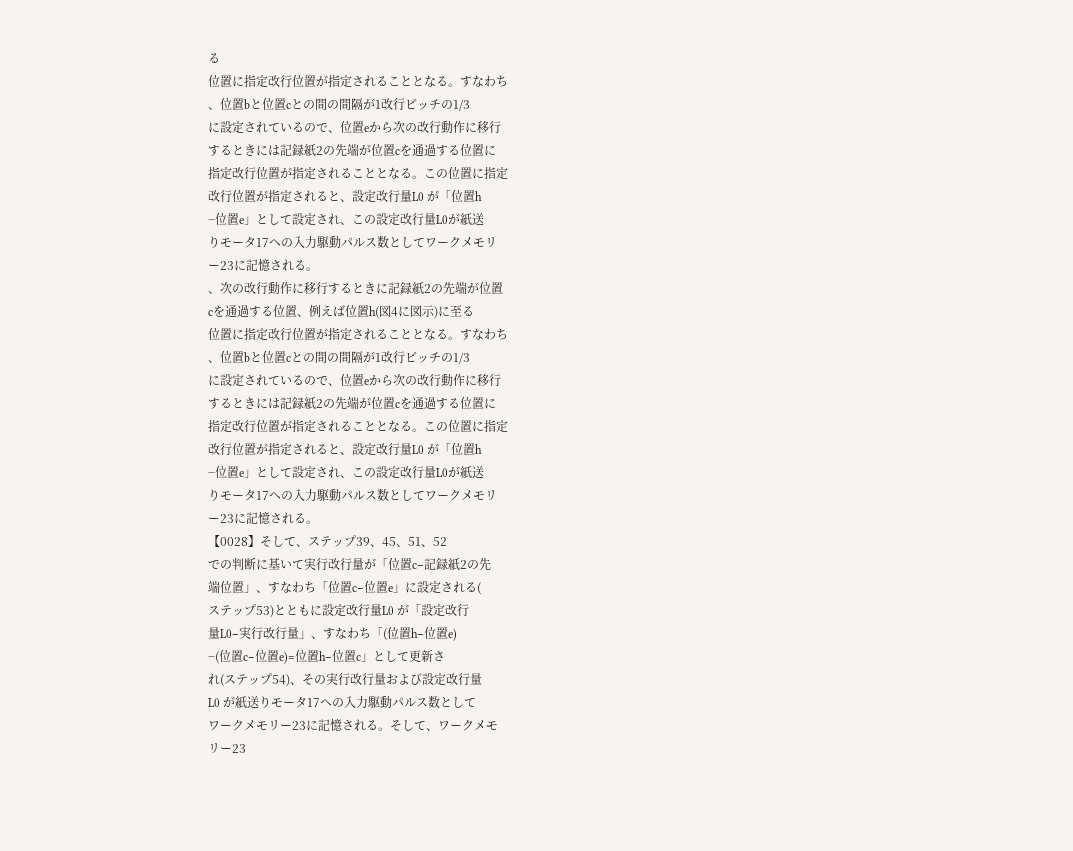る
位置に指定改行位置が指定されることとなる。すなわち
、位置bと位置cとの間の間隔が1改行ピッチの1/3
に設定されているので、位置eから次の改行動作に移行
するときには記録紙2の先端が位置cを通過する位置に
指定改行位置が指定されることとなる。この位置に指定
改行位置が指定されると、設定改行量L0 が「位置h
−位置e」として設定され、この設定改行量L0が紙送
りモータ17への入力駆動パルス数としてワークメモリ
ー23に記憶される。
、次の改行動作に移行するときに記録紙2の先端が位置
cを通過する位置、例えば位置h(図4に図示)に至る
位置に指定改行位置が指定されることとなる。すなわち
、位置bと位置cとの間の間隔が1改行ピッチの1/3
に設定されているので、位置eから次の改行動作に移行
するときには記録紙2の先端が位置cを通過する位置に
指定改行位置が指定されることとなる。この位置に指定
改行位置が指定されると、設定改行量L0 が「位置h
−位置e」として設定され、この設定改行量L0が紙送
りモータ17への入力駆動パルス数としてワークメモリ
ー23に記憶される。
【0028】そして、ステップ39、45、51、52
での判断に基いて実行改行量が「位置c−記録紙2の先
端位置」、すなわち「位置c−位置e」に設定される(
ステップ53)とともに設定改行量L0 が「設定改行
量L0−実行改行量」、すなわち「(位置h−位置e)
−(位置c−位置e)=位置h−位置c」として更新さ
れ(ステップ54)、その実行改行量および設定改行量
L0 が紙送りモータ17への入力駆動パルス数として
ワークメモリー23に記憶される。そして、ワークメモ
リー23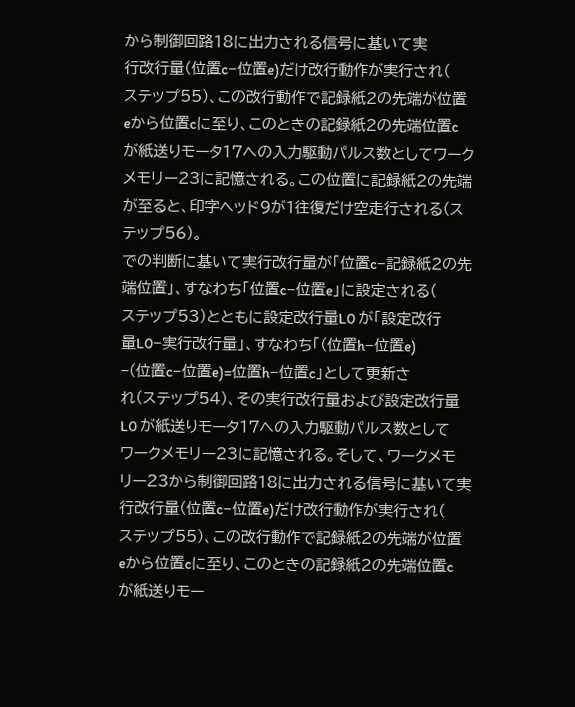から制御回路18に出力される信号に基いて実
行改行量(位置c−位置e)だけ改行動作が実行され(
ステップ55)、この改行動作で記録紙2の先端が位置
eから位置cに至り、このときの記録紙2の先端位置c
が紙送りモータ17への入力駆動パルス数としてワーク
メモリー23に記憶される。この位置に記録紙2の先端
が至ると、印字ヘッド9が1往復だけ空走行される(ス
テップ56)。
での判断に基いて実行改行量が「位置c−記録紙2の先
端位置」、すなわち「位置c−位置e」に設定される(
ステップ53)とともに設定改行量L0 が「設定改行
量L0−実行改行量」、すなわち「(位置h−位置e)
−(位置c−位置e)=位置h−位置c」として更新さ
れ(ステップ54)、その実行改行量および設定改行量
L0 が紙送りモータ17への入力駆動パルス数として
ワークメモリー23に記憶される。そして、ワークメモ
リー23から制御回路18に出力される信号に基いて実
行改行量(位置c−位置e)だけ改行動作が実行され(
ステップ55)、この改行動作で記録紙2の先端が位置
eから位置cに至り、このときの記録紙2の先端位置c
が紙送りモー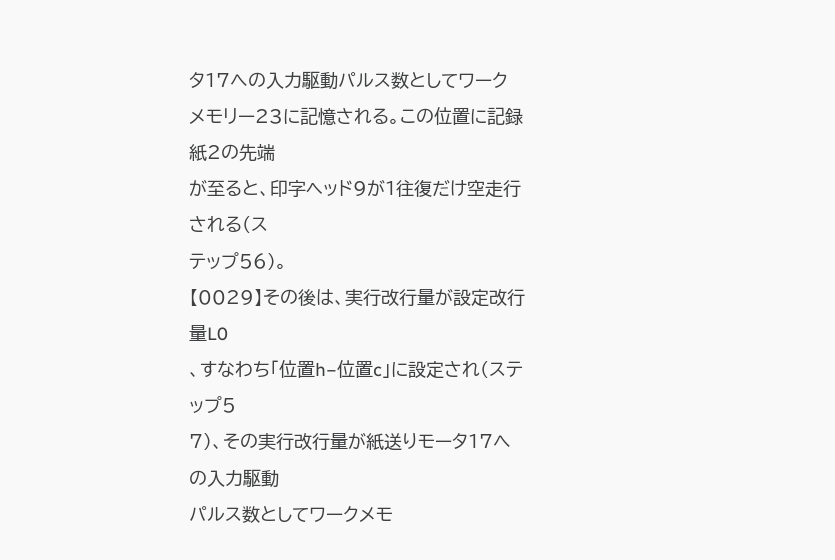タ17への入力駆動パルス数としてワーク
メモリー23に記憶される。この位置に記録紙2の先端
が至ると、印字ヘッド9が1往復だけ空走行される(ス
テップ56)。
【0029】その後は、実行改行量が設定改行量L0
、すなわち「位置h−位置c」に設定され(ステップ5
7)、その実行改行量が紙送りモータ17への入力駆動
パルス数としてワークメモ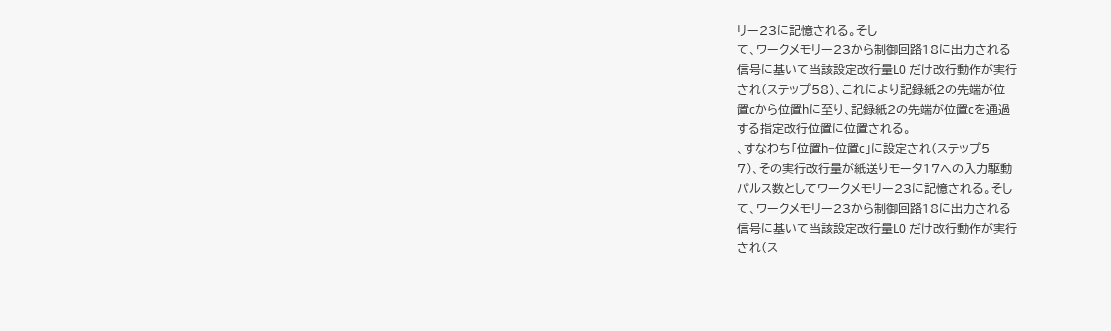リー23に記憶される。そし
て、ワークメモリー23から制御回路18に出力される
信号に基いて当該設定改行量L0 だけ改行動作が実行
され(ステップ58)、これにより記録紙2の先端が位
置cから位置hに至り、記録紙2の先端が位置cを通過
する指定改行位置に位置される。
、すなわち「位置h−位置c」に設定され(ステップ5
7)、その実行改行量が紙送りモータ17への入力駆動
パルス数としてワークメモリー23に記憶される。そし
て、ワークメモリー23から制御回路18に出力される
信号に基いて当該設定改行量L0 だけ改行動作が実行
され(ス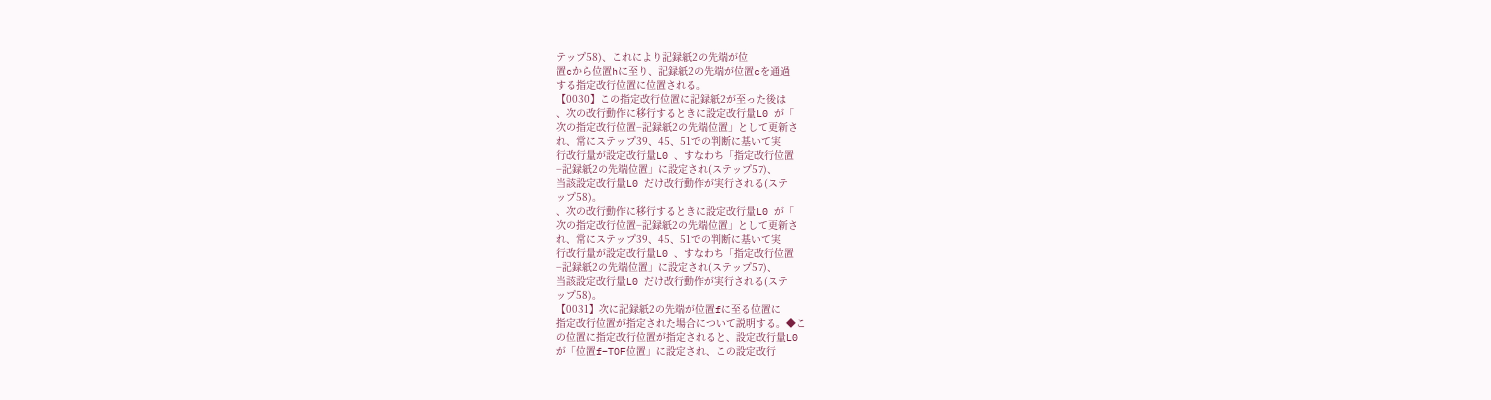テップ58)、これにより記録紙2の先端が位
置cから位置hに至り、記録紙2の先端が位置cを通過
する指定改行位置に位置される。
【0030】この指定改行位置に記録紙2が至った後は
、次の改行動作に移行するときに設定改行量L0 が「
次の指定改行位置−記録紙2の先端位置」として更新さ
れ、常にステップ39、45、51での判断に基いて実
行改行量が設定改行量L0 、すなわち「指定改行位置
−記録紙2の先端位置」に設定され(ステップ57)、
当該設定改行量L0 だけ改行動作が実行される(ステ
ップ58)。
、次の改行動作に移行するときに設定改行量L0 が「
次の指定改行位置−記録紙2の先端位置」として更新さ
れ、常にステップ39、45、51での判断に基いて実
行改行量が設定改行量L0 、すなわち「指定改行位置
−記録紙2の先端位置」に設定され(ステップ57)、
当該設定改行量L0 だけ改行動作が実行される(ステ
ップ58)。
【0031】次に記録紙2の先端が位置fに至る位置に
指定改行位置が指定された場合について説明する。◆こ
の位置に指定改行位置が指定されると、設定改行量L0
が「位置f−TOF位置」に設定され、この設定改行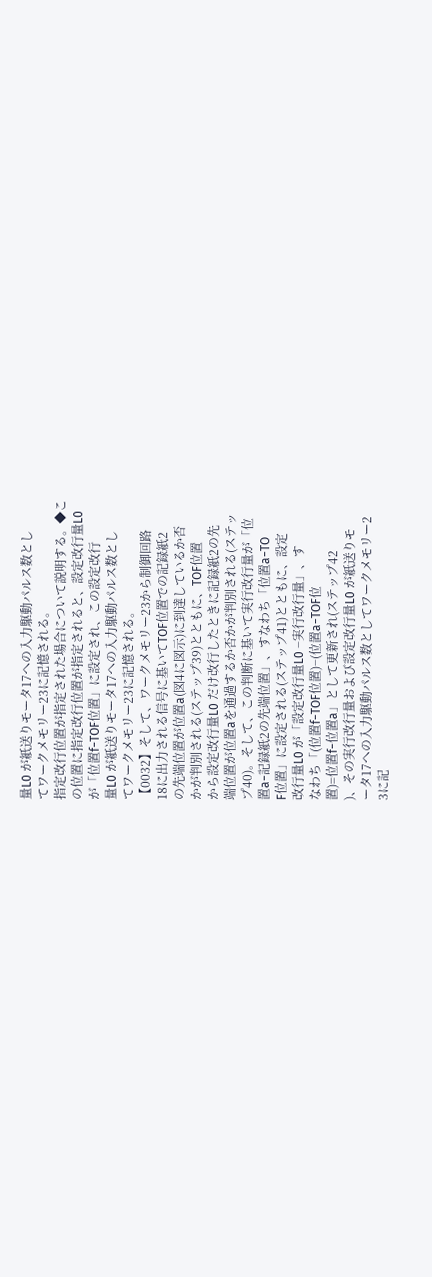量L0 が紙送りモータ17への入力駆動パルス数とし
てワークメモリー23に記憶される。
指定改行位置が指定された場合について説明する。◆こ
の位置に指定改行位置が指定されると、設定改行量L0
が「位置f−TOF位置」に設定され、この設定改行
量L0 が紙送りモータ17への入力駆動パルス数とし
てワークメモリー23に記憶される。
【0032】そして、ワークメモリー23から制御回路
18に出力される信号に基いてTOF位置での記録紙2
の先端位置が位置a(図4に図示)に到達しているか否
かが判別される(ステップ39)とともに、TOF位置
から設定改行量L0 だけ改行したときに記録紙2の先
端位置が位置aを通過するか否かが判別される(ステッ
プ40)。そして、この判断に基いて実行改行量が「位
置a−記録紙2の先端位置」、すなわち「位置a−TO
F位置」に設定される(ステップ41)とともに、設定
改行量L0 が「設定改行量L0 −実行改行量」、す
なわち「(位置f−TOF位置)−(位置a−TOF位
置)=位置f−位置a」として更新され(ステップ42
)、その実行改行量および設定改行量L0 が紙送りモ
ータ17への入力駆動パルス数としてワークメモリー2
3に記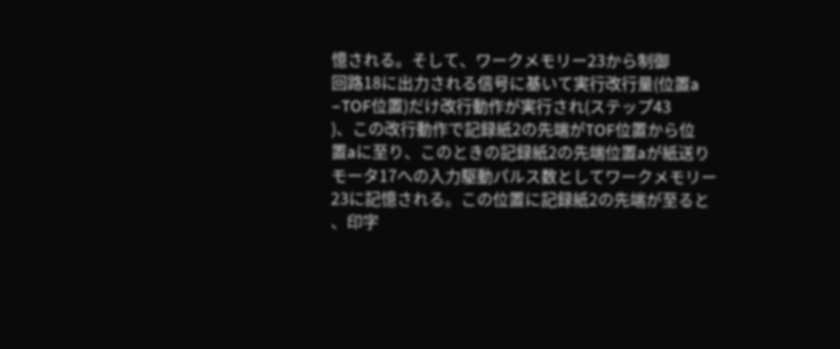憶される。そして、ワークメモリー23から制御
回路18に出力される信号に基いて実行改行量(位置a
−TOF位置)だけ改行動作が実行され(ステップ43
)、この改行動作で記録紙2の先端がTOF位置から位
置aに至り、このときの記録紙2の先端位置aが紙送り
モータ17への入力駆動パルス数としてワークメモリー
23に記憶される。この位置に記録紙2の先端が至ると
、印字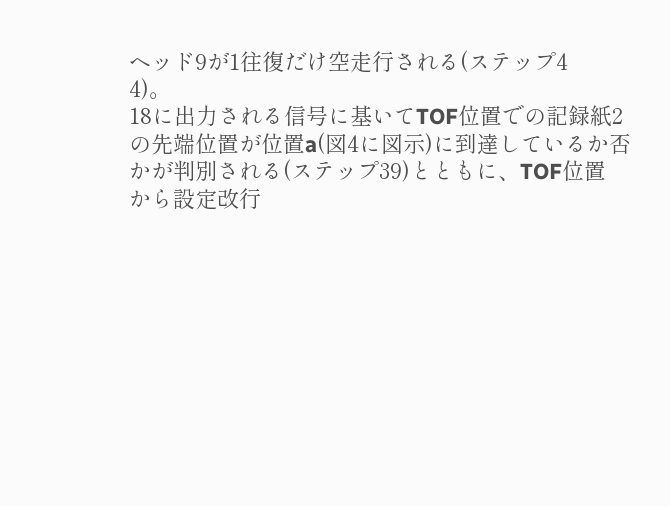ヘッド9が1往復だけ空走行される(ステップ4
4)。
18に出力される信号に基いてTOF位置での記録紙2
の先端位置が位置a(図4に図示)に到達しているか否
かが判別される(ステップ39)とともに、TOF位置
から設定改行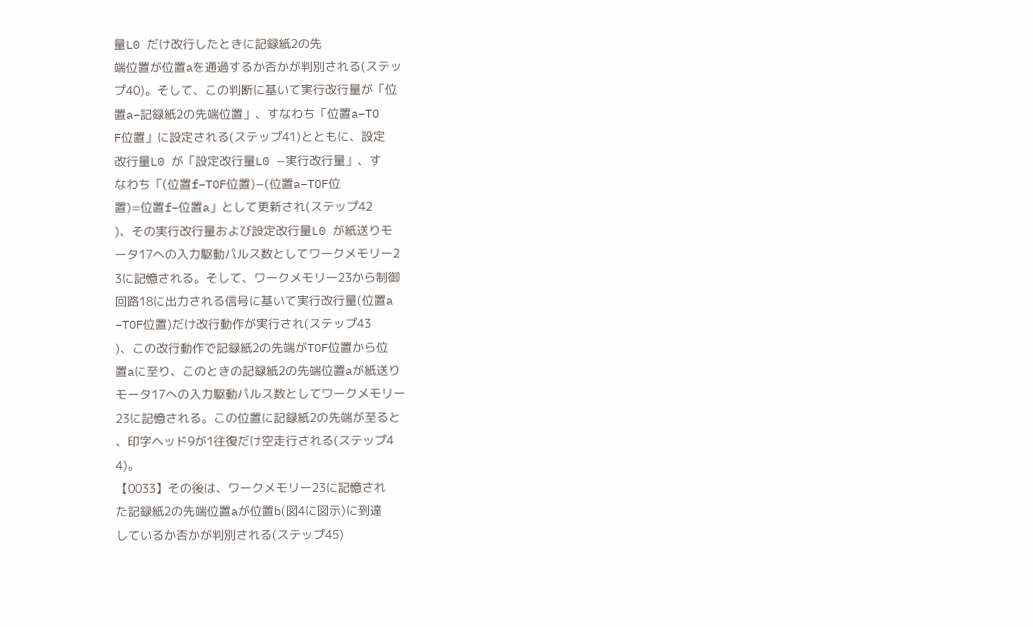量L0 だけ改行したときに記録紙2の先
端位置が位置aを通過するか否かが判別される(ステッ
プ40)。そして、この判断に基いて実行改行量が「位
置a−記録紙2の先端位置」、すなわち「位置a−TO
F位置」に設定される(ステップ41)とともに、設定
改行量L0 が「設定改行量L0 −実行改行量」、す
なわち「(位置f−TOF位置)−(位置a−TOF位
置)=位置f−位置a」として更新され(ステップ42
)、その実行改行量および設定改行量L0 が紙送りモ
ータ17への入力駆動パルス数としてワークメモリー2
3に記憶される。そして、ワークメモリー23から制御
回路18に出力される信号に基いて実行改行量(位置a
−TOF位置)だけ改行動作が実行され(ステップ43
)、この改行動作で記録紙2の先端がTOF位置から位
置aに至り、このときの記録紙2の先端位置aが紙送り
モータ17への入力駆動パルス数としてワークメモリー
23に記憶される。この位置に記録紙2の先端が至ると
、印字ヘッド9が1往復だけ空走行される(ステップ4
4)。
【0033】その後は、ワークメモリー23に記憶され
た記録紙2の先端位置aが位置b(図4に図示)に到達
しているか否かが判別される(ステップ45)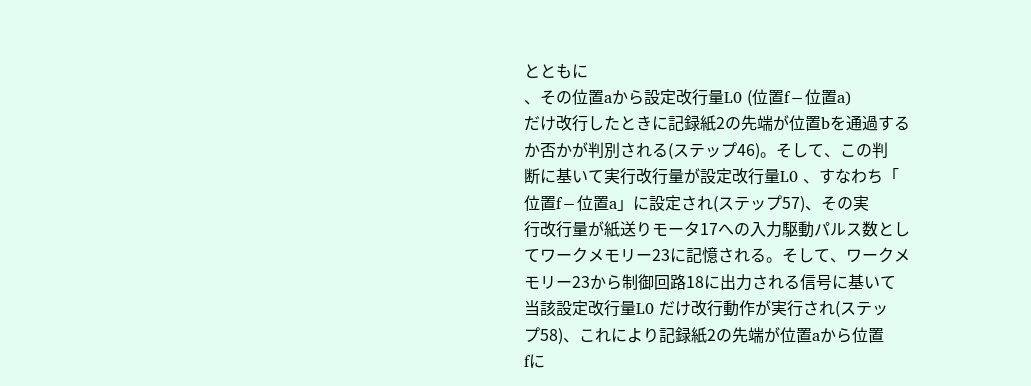とともに
、その位置aから設定改行量L0 (位置f−位置a)
だけ改行したときに記録紙2の先端が位置bを通過する
か否かが判別される(ステップ46)。そして、この判
断に基いて実行改行量が設定改行量L0 、すなわち「
位置f−位置a」に設定され(ステップ57)、その実
行改行量が紙送りモータ17への入力駆動パルス数とし
てワークメモリー23に記憶される。そして、ワークメ
モリー23から制御回路18に出力される信号に基いて
当該設定改行量L0 だけ改行動作が実行され(ステッ
プ58)、これにより記録紙2の先端が位置aから位置
fに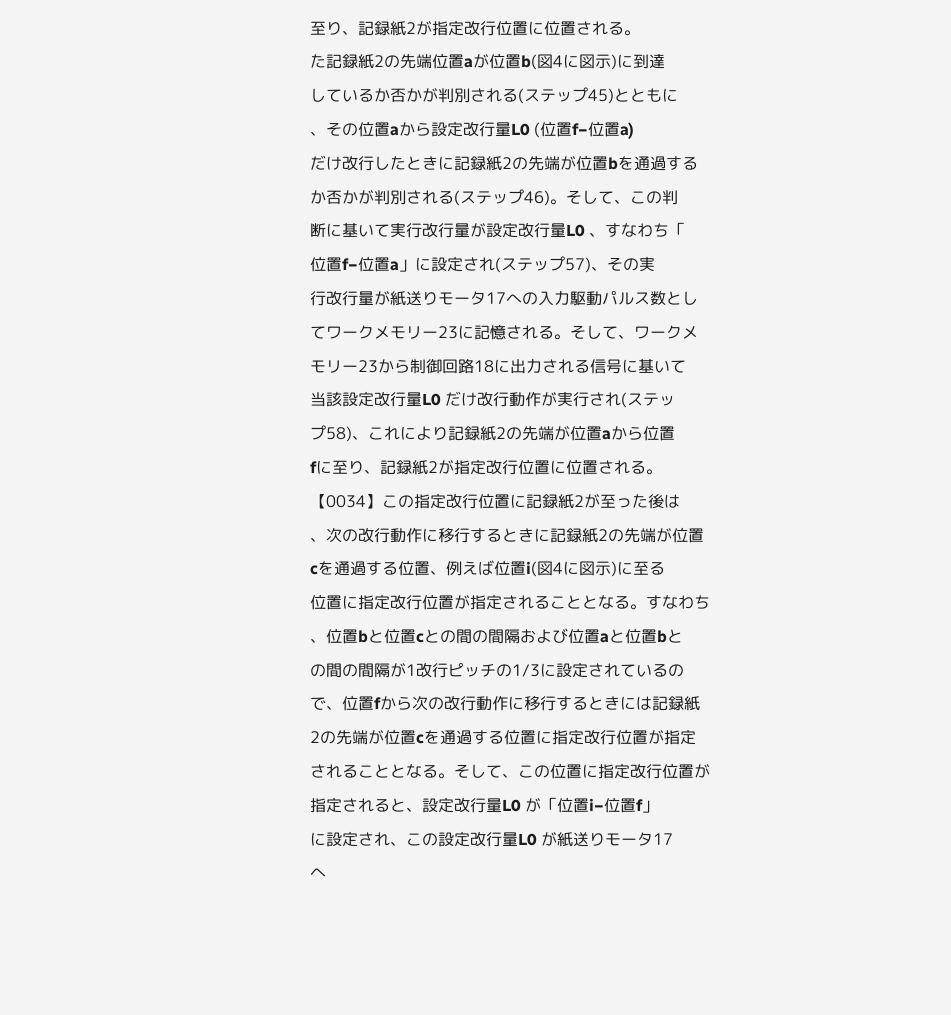至り、記録紙2が指定改行位置に位置される。
た記録紙2の先端位置aが位置b(図4に図示)に到達
しているか否かが判別される(ステップ45)とともに
、その位置aから設定改行量L0 (位置f−位置a)
だけ改行したときに記録紙2の先端が位置bを通過する
か否かが判別される(ステップ46)。そして、この判
断に基いて実行改行量が設定改行量L0 、すなわち「
位置f−位置a」に設定され(ステップ57)、その実
行改行量が紙送りモータ17への入力駆動パルス数とし
てワークメモリー23に記憶される。そして、ワークメ
モリー23から制御回路18に出力される信号に基いて
当該設定改行量L0 だけ改行動作が実行され(ステッ
プ58)、これにより記録紙2の先端が位置aから位置
fに至り、記録紙2が指定改行位置に位置される。
【0034】この指定改行位置に記録紙2が至った後は
、次の改行動作に移行するときに記録紙2の先端が位置
cを通過する位置、例えば位置i(図4に図示)に至る
位置に指定改行位置が指定されることとなる。すなわち
、位置bと位置cとの間の間隔および位置aと位置bと
の間の間隔が1改行ピッチの1/3に設定されているの
で、位置fから次の改行動作に移行するときには記録紙
2の先端が位置cを通過する位置に指定改行位置が指定
されることとなる。そして、この位置に指定改行位置が
指定されると、設定改行量L0 が「位置i−位置f」
に設定され、この設定改行量L0 が紙送りモータ17
へ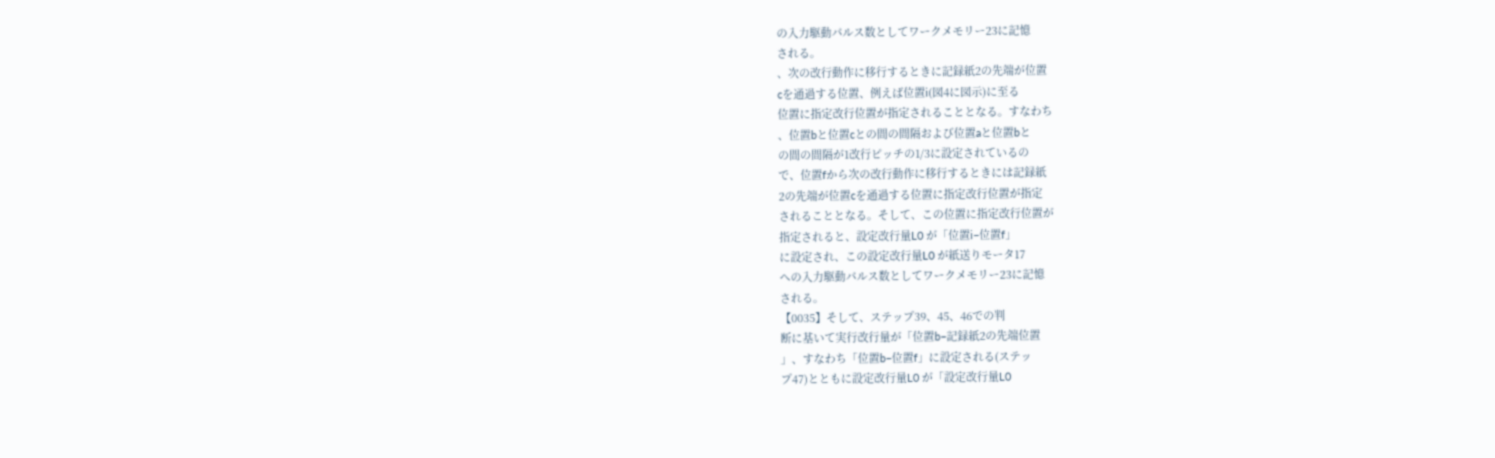の入力駆動パルス数としてワークメモリー23に記憶
される。
、次の改行動作に移行するときに記録紙2の先端が位置
cを通過する位置、例えば位置i(図4に図示)に至る
位置に指定改行位置が指定されることとなる。すなわち
、位置bと位置cとの間の間隔および位置aと位置bと
の間の間隔が1改行ピッチの1/3に設定されているの
で、位置fから次の改行動作に移行するときには記録紙
2の先端が位置cを通過する位置に指定改行位置が指定
されることとなる。そして、この位置に指定改行位置が
指定されると、設定改行量L0 が「位置i−位置f」
に設定され、この設定改行量L0 が紙送りモータ17
への入力駆動パルス数としてワークメモリー23に記憶
される。
【0035】そして、ステップ39、45、46での判
断に基いて実行改行量が「位置b−記録紙2の先端位置
」、すなわち「位置b−位置f」に設定される(ステッ
プ47)とともに設定改行量L0 が「設定改行量L0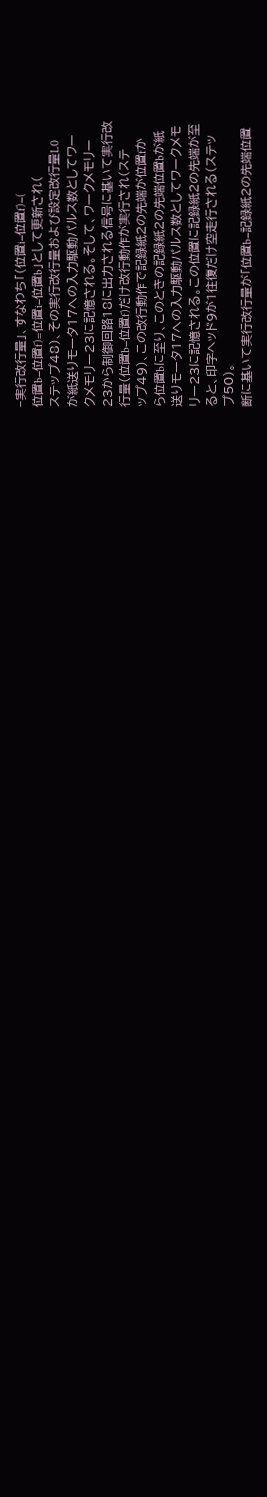−実行改行量」、すなわち「(位置i−位置f)−(
位置b−位置f)=位置i−位置b」として更新され(
ステップ48)、その実行改行量および設定改行量L0
が紙送りモータ17への入力駆動パルス数としてワー
クメモリー23に記憶される。そして、ワークメモリー
23から制御回路18に出力される信号に基いて実行改
行量(位置b−位置f)だけ改行動作が実行され(ステ
ップ49)、この改行動作で記録紙2の先端が位置fか
ら位置bに至り、このときの記録紙2の先端位置bが紙
送りモータ17への入力駆動パルス数としてワークメモ
リー23に記憶される。この位置に記録紙2の先端が至
ると、印字ヘッド9が1往復だけ空走行される(ステッ
プ50)。
断に基いて実行改行量が「位置b−記録紙2の先端位置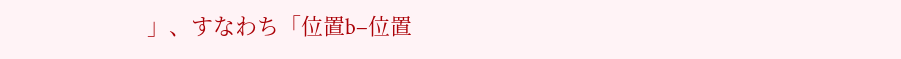」、すなわち「位置b−位置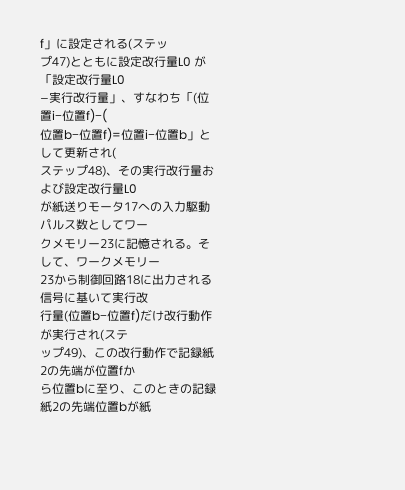f」に設定される(ステッ
プ47)とともに設定改行量L0 が「設定改行量L0
−実行改行量」、すなわち「(位置i−位置f)−(
位置b−位置f)=位置i−位置b」として更新され(
ステップ48)、その実行改行量および設定改行量L0
が紙送りモータ17への入力駆動パルス数としてワー
クメモリー23に記憶される。そして、ワークメモリー
23から制御回路18に出力される信号に基いて実行改
行量(位置b−位置f)だけ改行動作が実行され(ステ
ップ49)、この改行動作で記録紙2の先端が位置fか
ら位置bに至り、このときの記録紙2の先端位置bが紙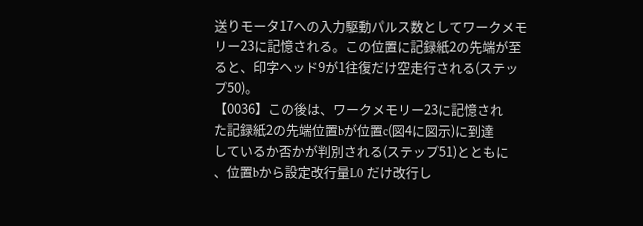送りモータ17への入力駆動パルス数としてワークメモ
リー23に記憶される。この位置に記録紙2の先端が至
ると、印字ヘッド9が1往復だけ空走行される(ステッ
プ50)。
【0036】この後は、ワークメモリー23に記憶され
た記録紙2の先端位置bが位置c(図4に図示)に到達
しているか否かが判別される(ステップ51)とともに
、位置bから設定改行量L0 だけ改行し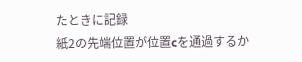たときに記録
紙2の先端位置が位置cを通過するか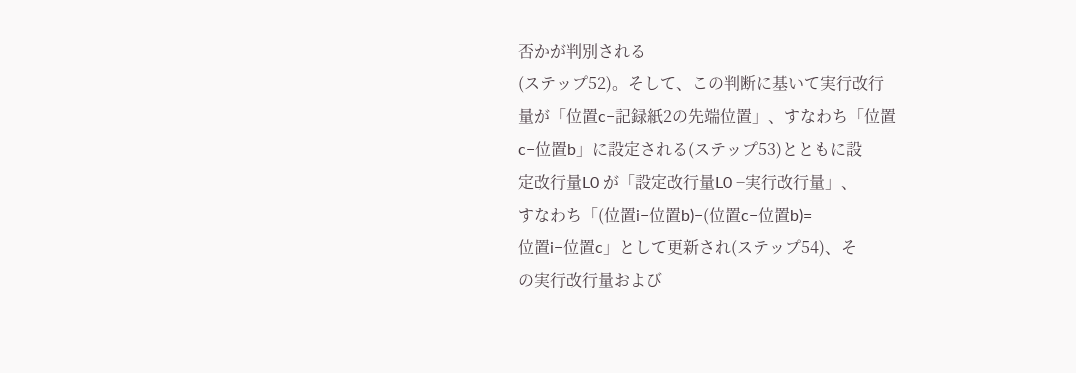否かが判別される
(ステップ52)。そして、この判断に基いて実行改行
量が「位置c−記録紙2の先端位置」、すなわち「位置
c−位置b」に設定される(ステップ53)とともに設
定改行量L0 が「設定改行量L0 −実行改行量」、
すなわち「(位置i−位置b)−(位置c−位置b)=
位置i−位置c」として更新され(ステップ54)、そ
の実行改行量および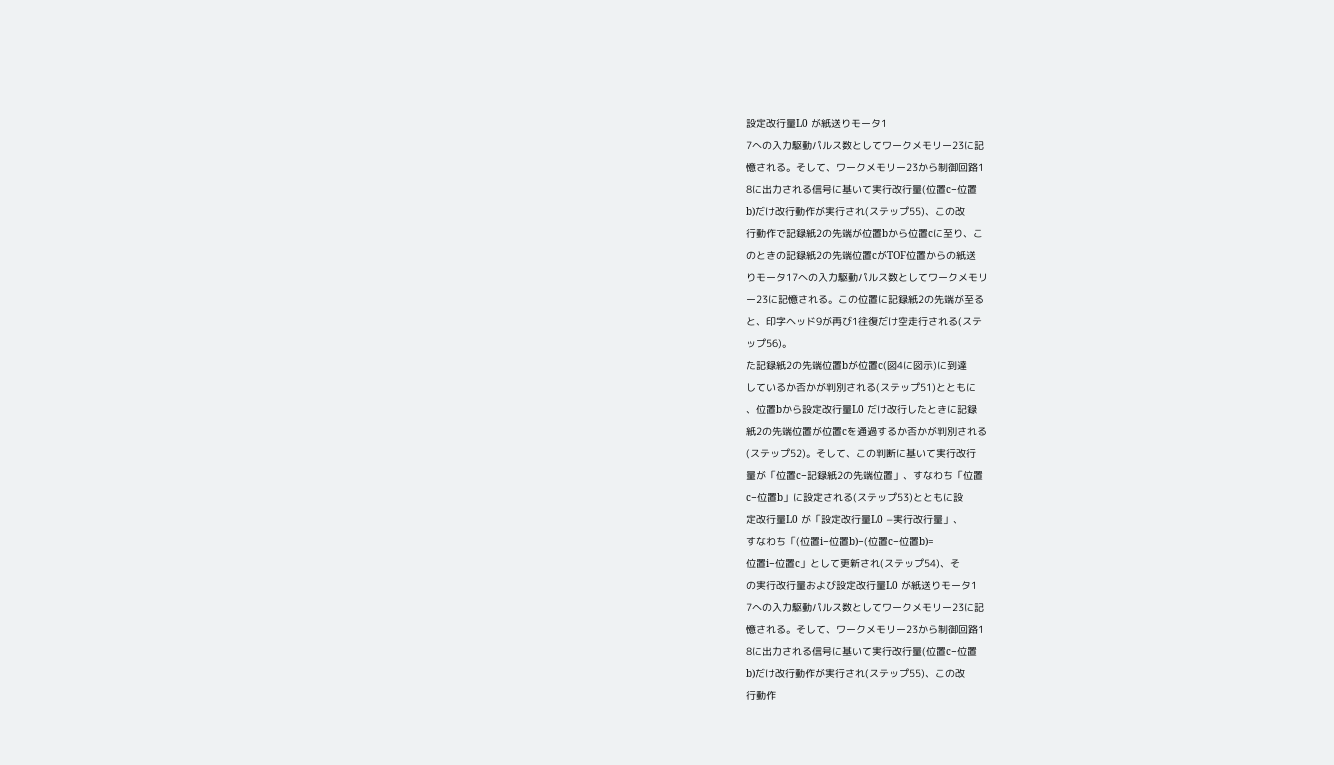設定改行量L0 が紙送りモータ1
7への入力駆動パルス数としてワークメモリー23に記
憶される。そして、ワークメモリー23から制御回路1
8に出力される信号に基いて実行改行量(位置c−位置
b)だけ改行動作が実行され(ステップ55)、この改
行動作で記録紙2の先端が位置bから位置cに至り、こ
のときの記録紙2の先端位置cがTOF位置からの紙送
りモータ17への入力駆動パルス数としてワークメモリ
ー23に記憶される。この位置に記録紙2の先端が至る
と、印字ヘッド9が再び1往復だけ空走行される(ステ
ップ56)。
た記録紙2の先端位置bが位置c(図4に図示)に到達
しているか否かが判別される(ステップ51)とともに
、位置bから設定改行量L0 だけ改行したときに記録
紙2の先端位置が位置cを通過するか否かが判別される
(ステップ52)。そして、この判断に基いて実行改行
量が「位置c−記録紙2の先端位置」、すなわち「位置
c−位置b」に設定される(ステップ53)とともに設
定改行量L0 が「設定改行量L0 −実行改行量」、
すなわち「(位置i−位置b)−(位置c−位置b)=
位置i−位置c」として更新され(ステップ54)、そ
の実行改行量および設定改行量L0 が紙送りモータ1
7への入力駆動パルス数としてワークメモリー23に記
憶される。そして、ワークメモリー23から制御回路1
8に出力される信号に基いて実行改行量(位置c−位置
b)だけ改行動作が実行され(ステップ55)、この改
行動作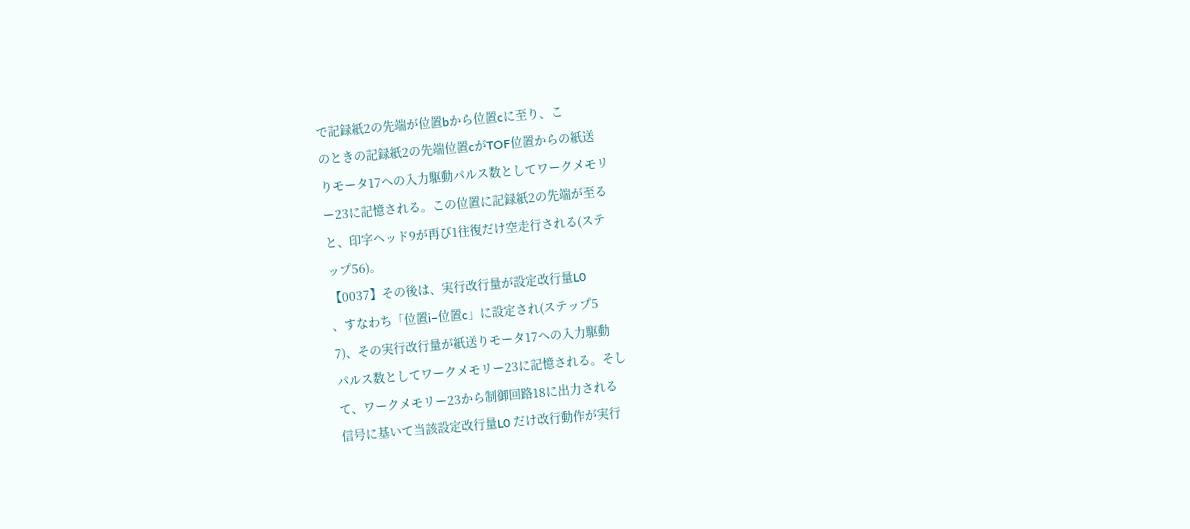で記録紙2の先端が位置bから位置cに至り、こ
のときの記録紙2の先端位置cがTOF位置からの紙送
りモータ17への入力駆動パルス数としてワークメモリ
ー23に記憶される。この位置に記録紙2の先端が至る
と、印字ヘッド9が再び1往復だけ空走行される(ステ
ップ56)。
【0037】その後は、実行改行量が設定改行量L0
、すなわち「位置i−位置c」に設定され(ステップ5
7)、その実行改行量が紙送りモータ17への入力駆動
パルス数としてワークメモリー23に記憶される。そし
て、ワークメモリー23から制御回路18に出力される
信号に基いて当該設定改行量L0 だけ改行動作が実行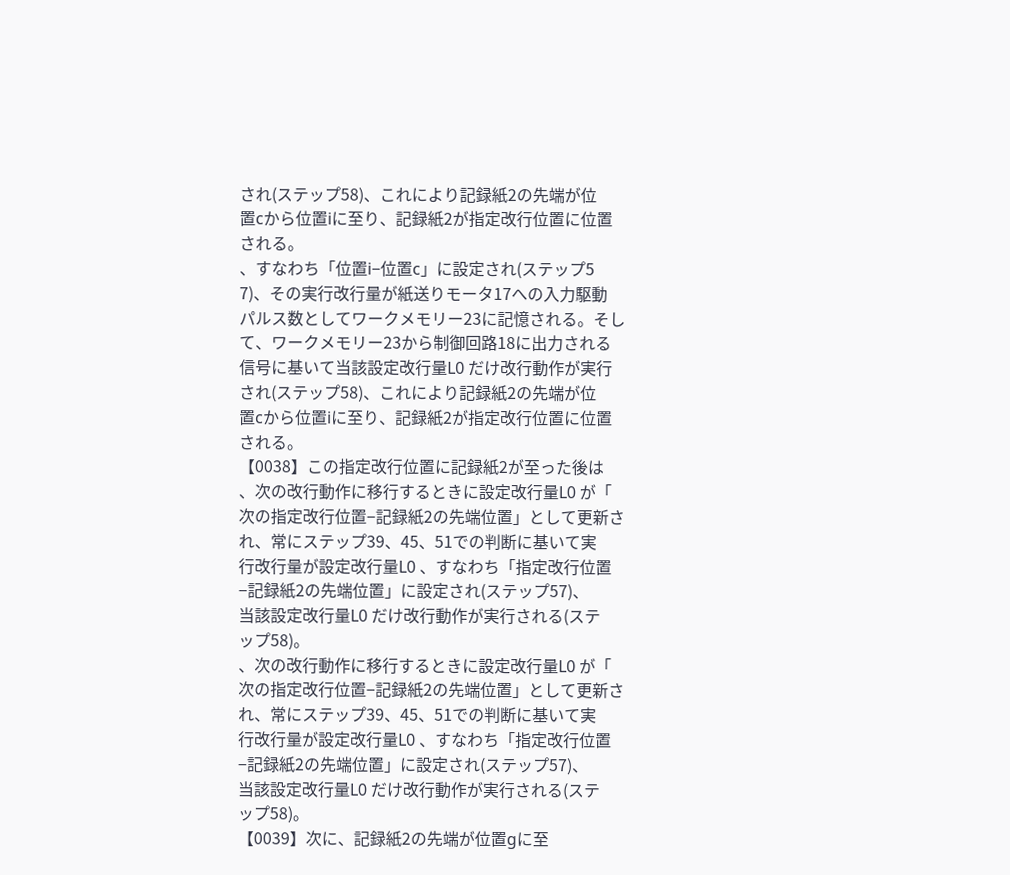され(ステップ58)、これにより記録紙2の先端が位
置cから位置iに至り、記録紙2が指定改行位置に位置
される。
、すなわち「位置i−位置c」に設定され(ステップ5
7)、その実行改行量が紙送りモータ17への入力駆動
パルス数としてワークメモリー23に記憶される。そし
て、ワークメモリー23から制御回路18に出力される
信号に基いて当該設定改行量L0 だけ改行動作が実行
され(ステップ58)、これにより記録紙2の先端が位
置cから位置iに至り、記録紙2が指定改行位置に位置
される。
【0038】この指定改行位置に記録紙2が至った後は
、次の改行動作に移行するときに設定改行量L0 が「
次の指定改行位置−記録紙2の先端位置」として更新さ
れ、常にステップ39、45、51での判断に基いて実
行改行量が設定改行量L0 、すなわち「指定改行位置
−記録紙2の先端位置」に設定され(ステップ57)、
当該設定改行量L0 だけ改行動作が実行される(ステ
ップ58)。
、次の改行動作に移行するときに設定改行量L0 が「
次の指定改行位置−記録紙2の先端位置」として更新さ
れ、常にステップ39、45、51での判断に基いて実
行改行量が設定改行量L0 、すなわち「指定改行位置
−記録紙2の先端位置」に設定され(ステップ57)、
当該設定改行量L0 だけ改行動作が実行される(ステ
ップ58)。
【0039】次に、記録紙2の先端が位置gに至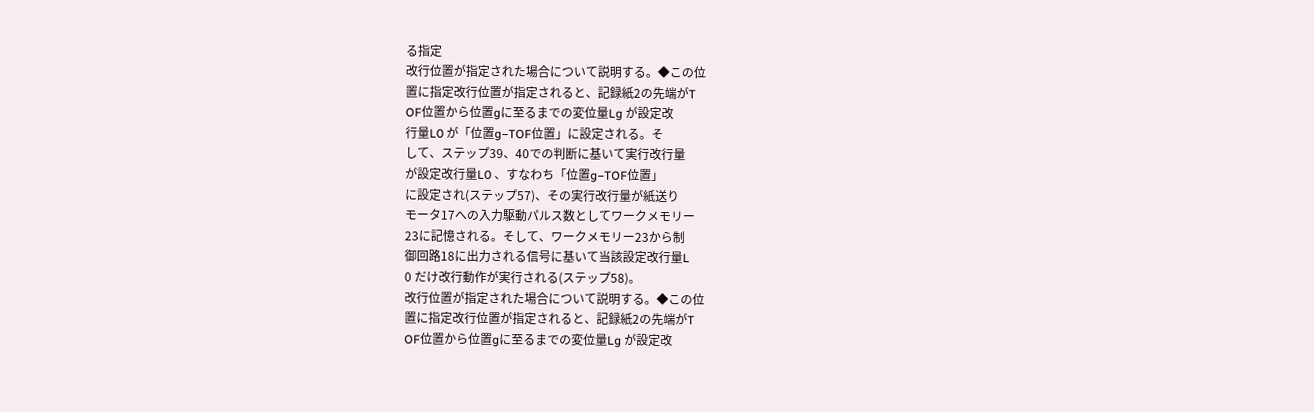る指定
改行位置が指定された場合について説明する。◆この位
置に指定改行位置が指定されると、記録紙2の先端がT
OF位置から位置gに至るまでの変位量Lg が設定改
行量L0 が「位置g−TOF位置」に設定される。そ
して、ステップ39、40での判断に基いて実行改行量
が設定改行量L0 、すなわち「位置g−TOF位置」
に設定され(ステップ57)、その実行改行量が紙送り
モータ17への入力駆動パルス数としてワークメモリー
23に記憶される。そして、ワークメモリー23から制
御回路18に出力される信号に基いて当該設定改行量L
0 だけ改行動作が実行される(ステップ58)。
改行位置が指定された場合について説明する。◆この位
置に指定改行位置が指定されると、記録紙2の先端がT
OF位置から位置gに至るまでの変位量Lg が設定改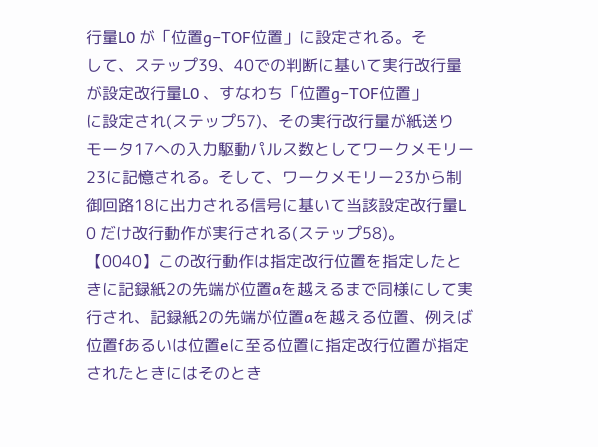行量L0 が「位置g−TOF位置」に設定される。そ
して、ステップ39、40での判断に基いて実行改行量
が設定改行量L0 、すなわち「位置g−TOF位置」
に設定され(ステップ57)、その実行改行量が紙送り
モータ17への入力駆動パルス数としてワークメモリー
23に記憶される。そして、ワークメモリー23から制
御回路18に出力される信号に基いて当該設定改行量L
0 だけ改行動作が実行される(ステップ58)。
【0040】この改行動作は指定改行位置を指定したと
きに記録紙2の先端が位置aを越えるまで同様にして実
行され、記録紙2の先端が位置aを越える位置、例えば
位置fあるいは位置eに至る位置に指定改行位置が指定
されたときにはそのとき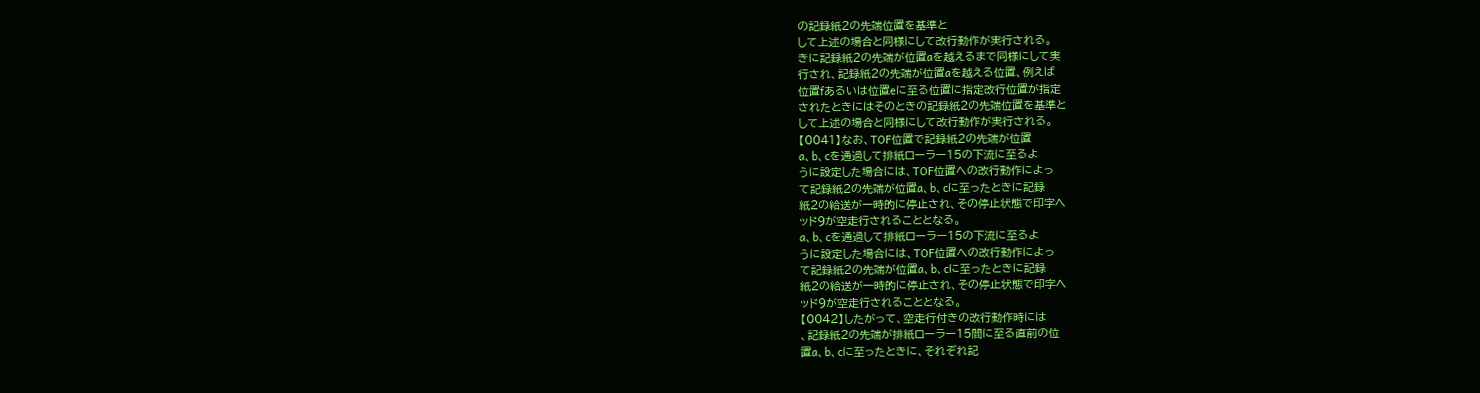の記録紙2の先端位置を基準と
して上述の場合と同様にして改行動作が実行される。
きに記録紙2の先端が位置aを越えるまで同様にして実
行され、記録紙2の先端が位置aを越える位置、例えば
位置fあるいは位置eに至る位置に指定改行位置が指定
されたときにはそのときの記録紙2の先端位置を基準と
して上述の場合と同様にして改行動作が実行される。
【0041】なお、TOF位置で記録紙2の先端が位置
a、b、cを通過して排紙ローラー15の下流に至るよ
うに設定した場合には、TOF位置への改行動作によっ
て記録紙2の先端が位置a、b、cに至ったときに記録
紙2の給送が一時的に停止され、その停止状態で印字ヘ
ッド9が空走行されることとなる。
a、b、cを通過して排紙ローラー15の下流に至るよ
うに設定した場合には、TOF位置への改行動作によっ
て記録紙2の先端が位置a、b、cに至ったときに記録
紙2の給送が一時的に停止され、その停止状態で印字ヘ
ッド9が空走行されることとなる。
【0042】したがって、空走行付きの改行動作時には
、記録紙2の先端が排紙ローラー15間に至る直前の位
置a、b、cに至ったときに、それぞれ記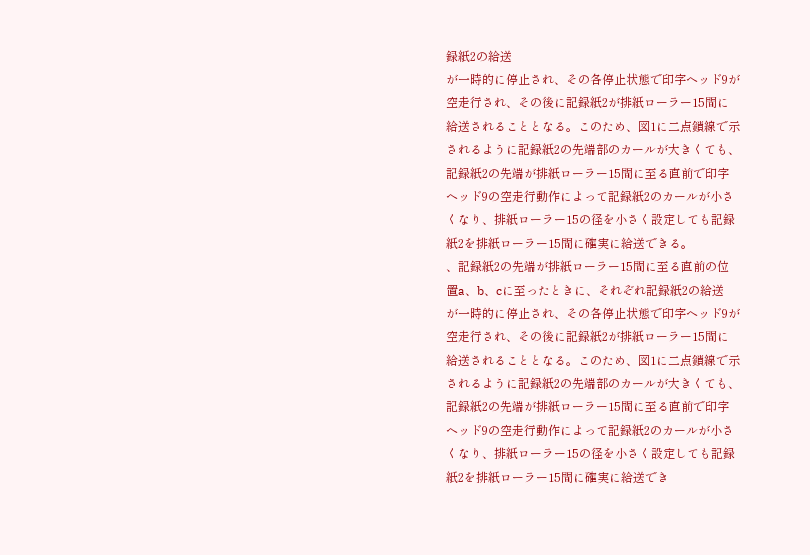録紙2の給送
が一時的に停止され、その各停止状態で印字ヘッド9が
空走行され、その後に記録紙2が排紙ローラー15間に
給送されることとなる。このため、図1に二点鎖線で示
されるように記録紙2の先端部のカールが大きくても、
記録紙2の先端が排紙ローラー15間に至る直前で印字
ヘッド9の空走行動作によって記録紙2のカールが小さ
くなり、排紙ローラー15の径を小さく設定しても記録
紙2を排紙ローラー15間に確実に給送できる。
、記録紙2の先端が排紙ローラー15間に至る直前の位
置a、b、cに至ったときに、それぞれ記録紙2の給送
が一時的に停止され、その各停止状態で印字ヘッド9が
空走行され、その後に記録紙2が排紙ローラー15間に
給送されることとなる。このため、図1に二点鎖線で示
されるように記録紙2の先端部のカールが大きくても、
記録紙2の先端が排紙ローラー15間に至る直前で印字
ヘッド9の空走行動作によって記録紙2のカールが小さ
くなり、排紙ローラー15の径を小さく設定しても記録
紙2を排紙ローラー15間に確実に給送でき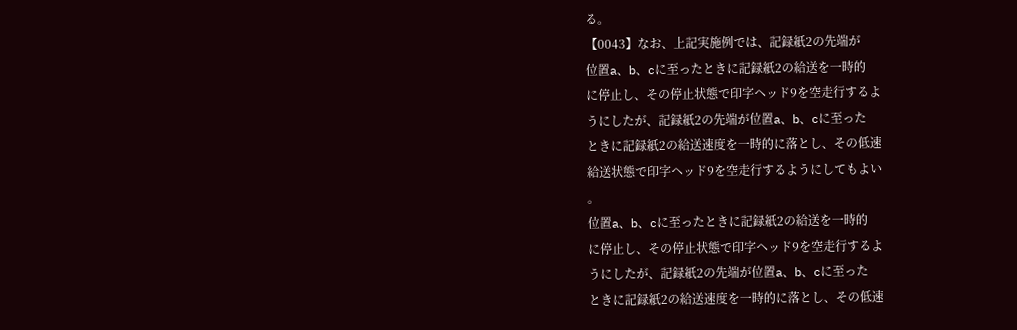る。
【0043】なお、上記実施例では、記録紙2の先端が
位置a、b、cに至ったときに記録紙2の給送を一時的
に停止し、その停止状態で印字ヘッド9を空走行するよ
うにしたが、記録紙2の先端が位置a、b、cに至った
ときに記録紙2の給送速度を一時的に落とし、その低速
給送状態で印字ヘッド9を空走行するようにしてもよい
。
位置a、b、cに至ったときに記録紙2の給送を一時的
に停止し、その停止状態で印字ヘッド9を空走行するよ
うにしたが、記録紙2の先端が位置a、b、cに至った
ときに記録紙2の給送速度を一時的に落とし、その低速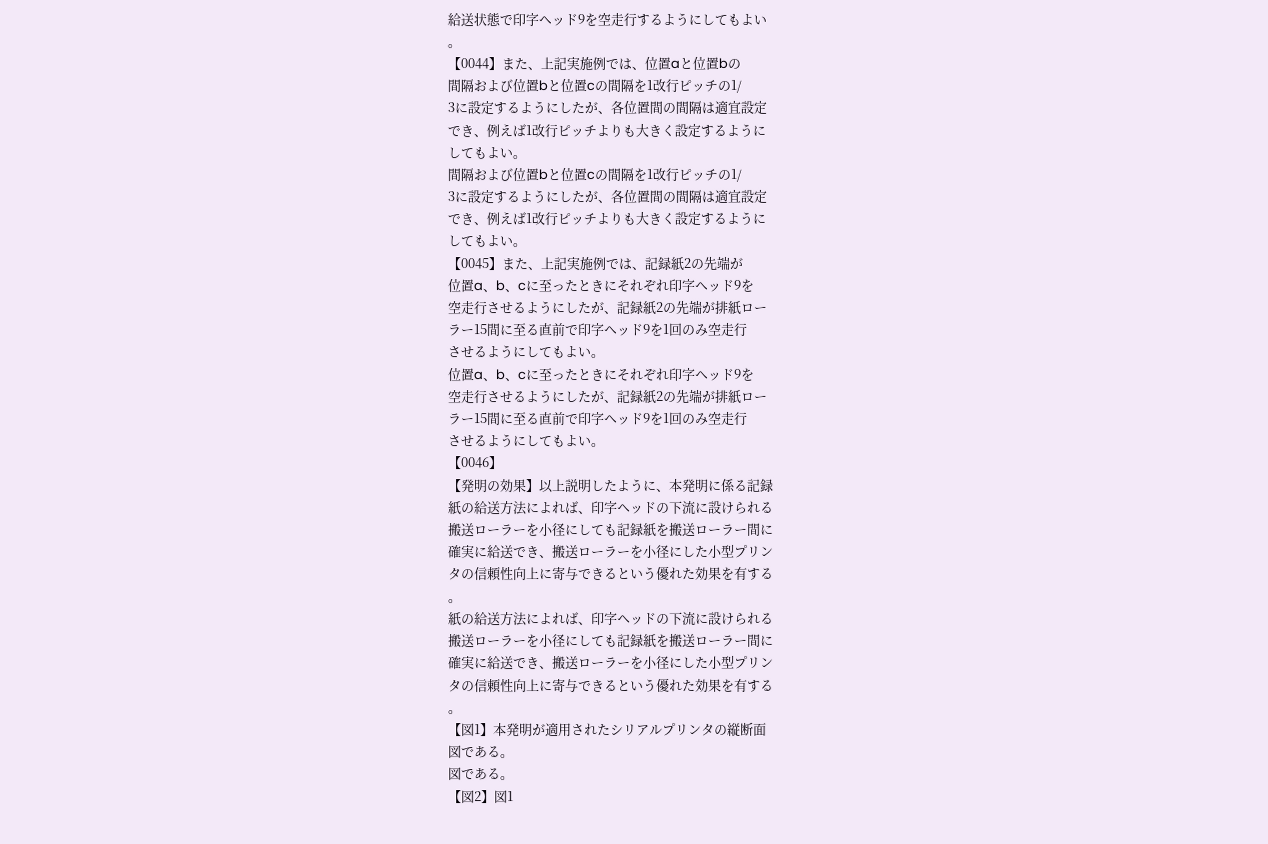給送状態で印字ヘッド9を空走行するようにしてもよい
。
【0044】また、上記実施例では、位置aと位置bの
間隔および位置bと位置cの間隔を1改行ピッチの1/
3に設定するようにしたが、各位置間の間隔は適宜設定
でき、例えば1改行ピッチよりも大きく設定するように
してもよい。
間隔および位置bと位置cの間隔を1改行ピッチの1/
3に設定するようにしたが、各位置間の間隔は適宜設定
でき、例えば1改行ピッチよりも大きく設定するように
してもよい。
【0045】また、上記実施例では、記録紙2の先端が
位置a、b、cに至ったときにそれぞれ印字ヘッド9を
空走行させるようにしたが、記録紙2の先端が排紙ロー
ラー15間に至る直前で印字ヘッド9を1回のみ空走行
させるようにしてもよい。
位置a、b、cに至ったときにそれぞれ印字ヘッド9を
空走行させるようにしたが、記録紙2の先端が排紙ロー
ラー15間に至る直前で印字ヘッド9を1回のみ空走行
させるようにしてもよい。
【0046】
【発明の効果】以上説明したように、本発明に係る記録
紙の給送方法によれば、印字ヘッドの下流に設けられる
搬送ローラーを小径にしても記録紙を搬送ローラー間に
確実に給送でき、搬送ローラーを小径にした小型プリン
タの信頼性向上に寄与できるという優れた効果を有する
。
紙の給送方法によれば、印字ヘッドの下流に設けられる
搬送ローラーを小径にしても記録紙を搬送ローラー間に
確実に給送でき、搬送ローラーを小径にした小型プリン
タの信頼性向上に寄与できるという優れた効果を有する
。
【図1】本発明が適用されたシリアルプリンタの縦断面
図である。
図である。
【図2】図1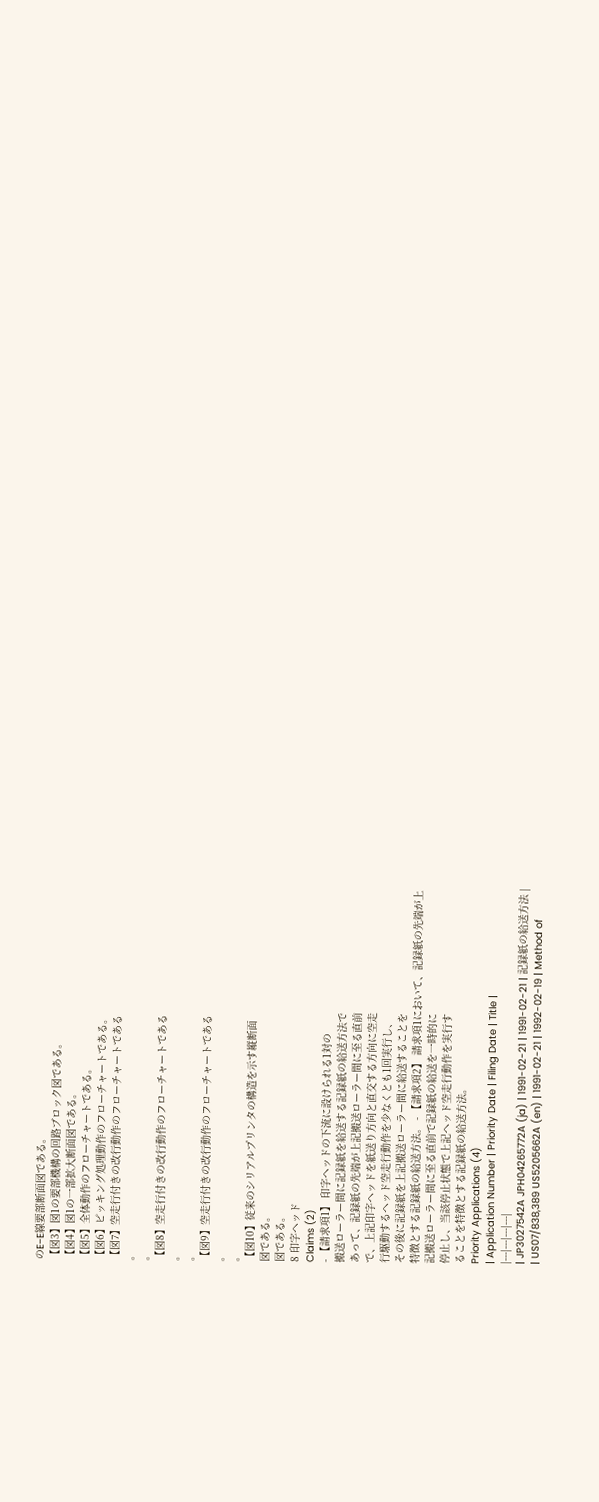のE−E線要部断面図である。
【図3】図1の要部機構の回路ブロック図である。
【図4】図1の一部拡大断面図である。
【図5】全体動作のフローチャートである。
【図6】ピッキング処理動作のフローチャートである。
【図7】空走行付きの改行動作のフローチャートである
。
。
【図8】空走行付きの改行動作のフローチャートである
。
。
【図9】空走行付きの改行動作のフローチャートである
。
。
【図10】従来のシリアルプリンタの構造を示す縦断面
図である。
図である。
8 印字ヘッド
Claims (2)
- 【請求項1】 印字ヘッドの下流に設けられる1対の
搬送ローラー間に記録紙を給送する記録紙の給送方法で
あって、記録紙の先端が上記搬送ローラー間に至る直前
で、上記印字ヘッドを紙送り方向と直交する方向に空走
行駆動するヘッド空走行動作を少なくとも1回実行し、
その後に記録紙を上記搬送ローラー間に給送することを
特徴とする記録紙の給送方法。 - 【請求項2】 請求項1において、記録紙の先端が上
記搬送ローラー間に至る直前で記録紙の給送を一時的に
停止し、当該停止状態で上記ヘッド空走行動作を実行す
ることを特徴とする記録紙の給送方法。
Priority Applications (4)
| Application Number | Priority Date | Filing Date | Title |
|---|---|---|---|
| JP3027542A JPH04265772A (ja) | 1991-02-21 | 1991-02-21 | 記録紙の給送方法 |
| US07/838,389 US5205662A (en) | 1991-02-21 | 1992-02-19 | Method of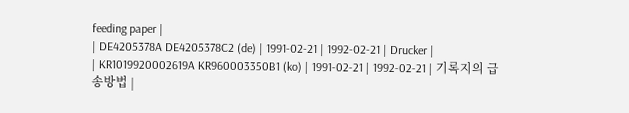feeding paper |
| DE4205378A DE4205378C2 (de) | 1991-02-21 | 1992-02-21 | Drucker |
| KR1019920002619A KR960003350B1 (ko) | 1991-02-21 | 1992-02-21 | 기록지의 급송방법 |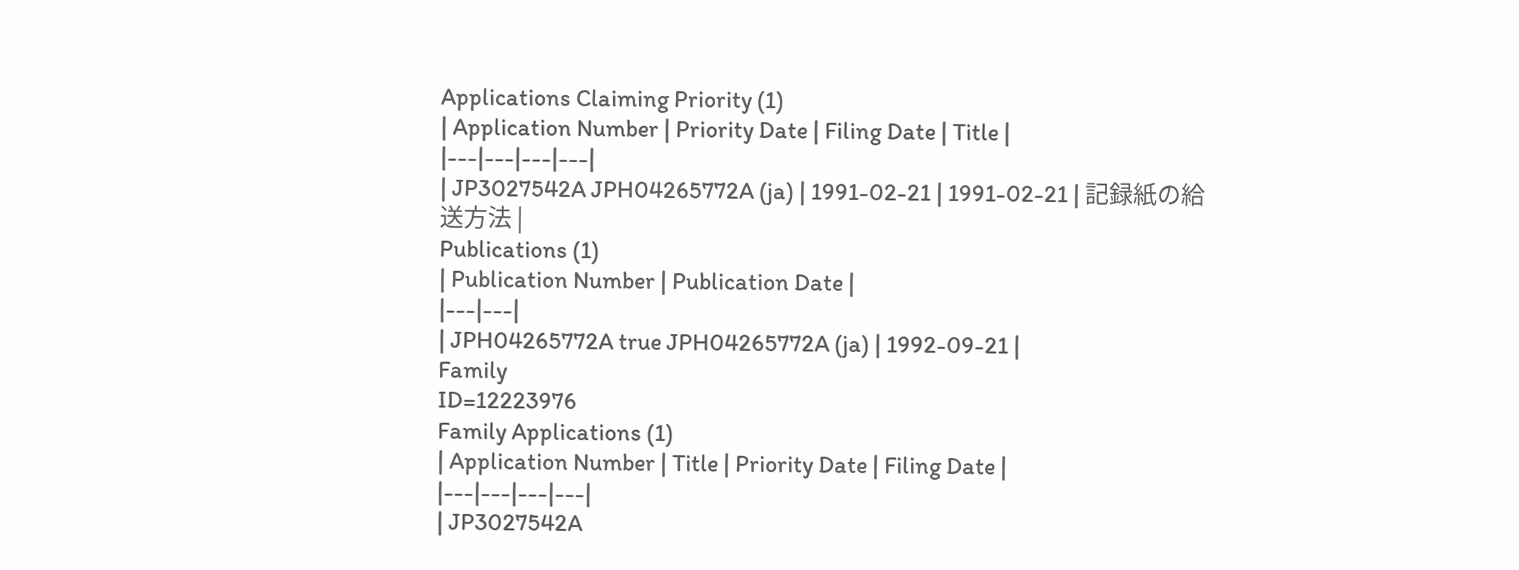Applications Claiming Priority (1)
| Application Number | Priority Date | Filing Date | Title |
|---|---|---|---|
| JP3027542A JPH04265772A (ja) | 1991-02-21 | 1991-02-21 | 記録紙の給送方法 |
Publications (1)
| Publication Number | Publication Date |
|---|---|
| JPH04265772A true JPH04265772A (ja) | 1992-09-21 |
Family
ID=12223976
Family Applications (1)
| Application Number | Title | Priority Date | Filing Date |
|---|---|---|---|
| JP3027542A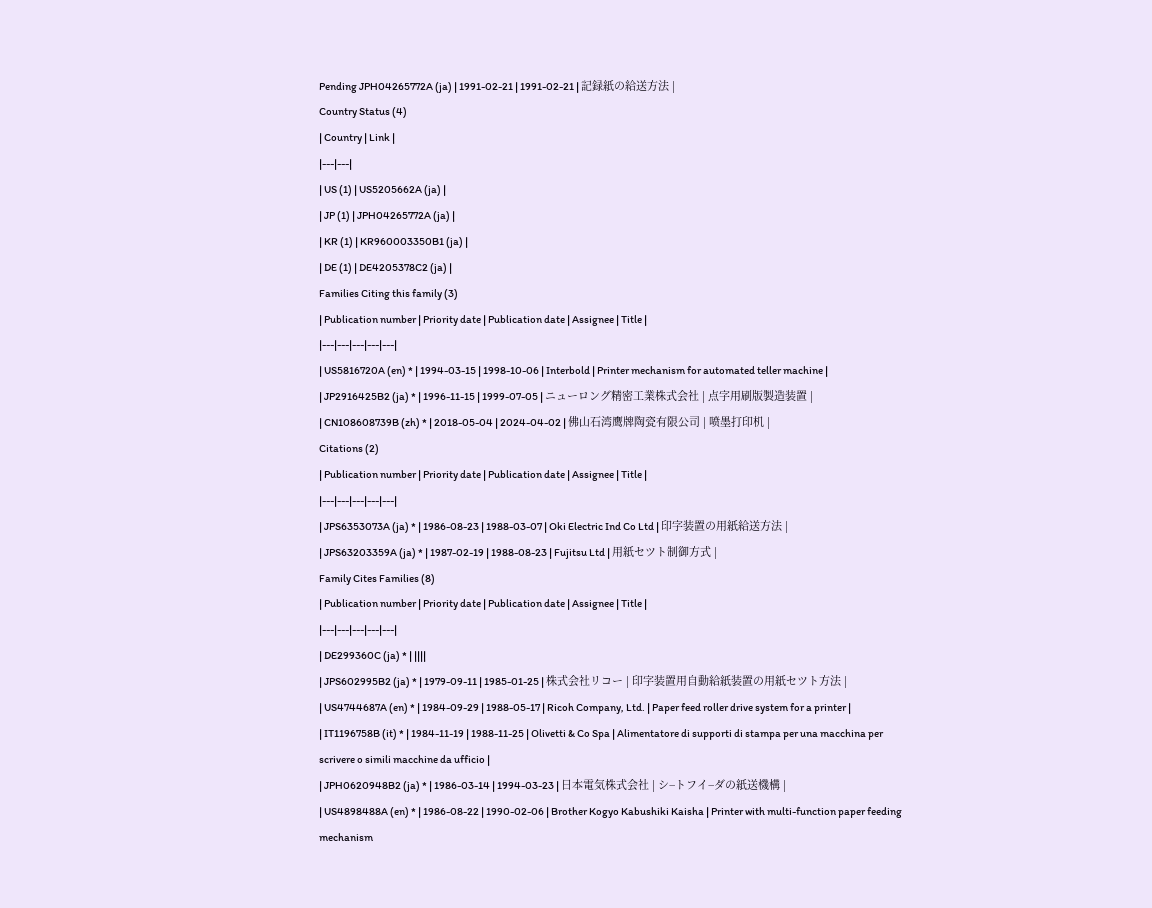Pending JPH04265772A (ja) | 1991-02-21 | 1991-02-21 | 記録紙の給送方法 |
Country Status (4)
| Country | Link |
|---|---|
| US (1) | US5205662A (ja) |
| JP (1) | JPH04265772A (ja) |
| KR (1) | KR960003350B1 (ja) |
| DE (1) | DE4205378C2 (ja) |
Families Citing this family (3)
| Publication number | Priority date | Publication date | Assignee | Title |
|---|---|---|---|---|
| US5816720A (en) * | 1994-03-15 | 1998-10-06 | Interbold | Printer mechanism for automated teller machine |
| JP2916425B2 (ja) * | 1996-11-15 | 1999-07-05 | ニューロング精密工業株式会社 | 点字用刷版製造装置 |
| CN108608739B (zh) * | 2018-05-04 | 2024-04-02 | 佛山石湾鹰牌陶瓷有限公司 | 喷墨打印机 |
Citations (2)
| Publication number | Priority date | Publication date | Assignee | Title |
|---|---|---|---|---|
| JPS6353073A (ja) * | 1986-08-23 | 1988-03-07 | Oki Electric Ind Co Ltd | 印字装置の用紙給送方法 |
| JPS63203359A (ja) * | 1987-02-19 | 1988-08-23 | Fujitsu Ltd | 用紙セツト制御方式 |
Family Cites Families (8)
| Publication number | Priority date | Publication date | Assignee | Title |
|---|---|---|---|---|
| DE299360C (ja) * | ||||
| JPS602995B2 (ja) * | 1979-09-11 | 1985-01-25 | 株式会社リコー | 印字装置用自動給紙装置の用紙セツト方法 |
| US4744687A (en) * | 1984-09-29 | 1988-05-17 | Ricoh Company, Ltd. | Paper feed roller drive system for a printer |
| IT1196758B (it) * | 1984-11-19 | 1988-11-25 | Olivetti & Co Spa | Alimentatore di supporti di stampa per una macchina per scrivere o simili macchine da ufficio |
| JPH0620948B2 (ja) * | 1986-03-14 | 1994-03-23 | 日本電気株式会社 | シ−トフイ−ダの紙送機構 |
| US4898488A (en) * | 1986-08-22 | 1990-02-06 | Brother Kogyo Kabushiki Kaisha | Printer with multi-function paper feeding mechanism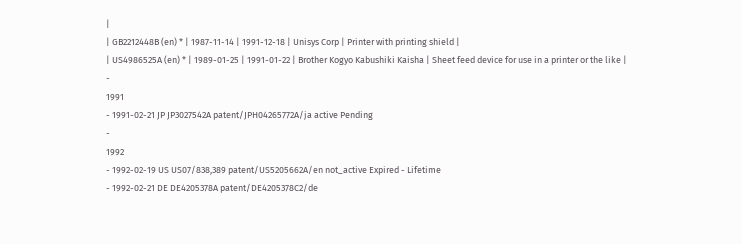|
| GB2212448B (en) * | 1987-11-14 | 1991-12-18 | Unisys Corp | Printer with printing shield |
| US4986525A (en) * | 1989-01-25 | 1991-01-22 | Brother Kogyo Kabushiki Kaisha | Sheet feed device for use in a printer or the like |
-
1991
- 1991-02-21 JP JP3027542A patent/JPH04265772A/ja active Pending
-
1992
- 1992-02-19 US US07/838,389 patent/US5205662A/en not_active Expired - Lifetime
- 1992-02-21 DE DE4205378A patent/DE4205378C2/de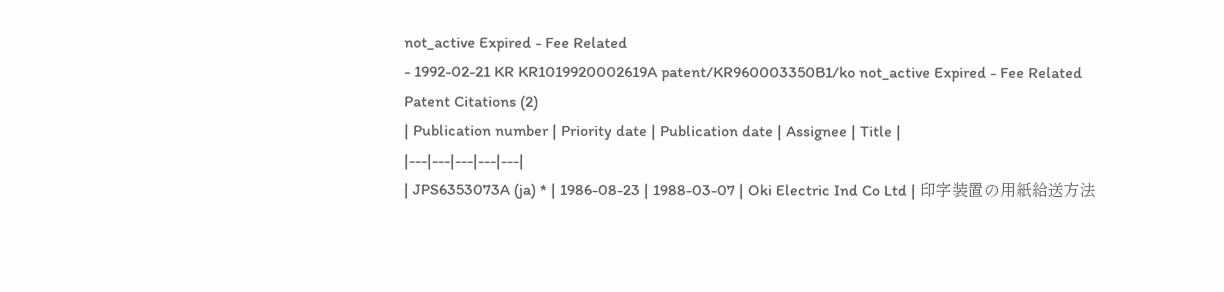not_active Expired - Fee Related
- 1992-02-21 KR KR1019920002619A patent/KR960003350B1/ko not_active Expired - Fee Related
Patent Citations (2)
| Publication number | Priority date | Publication date | Assignee | Title |
|---|---|---|---|---|
| JPS6353073A (ja) * | 1986-08-23 | 1988-03-07 | Oki Electric Ind Co Ltd | 印字装置の用紙給送方法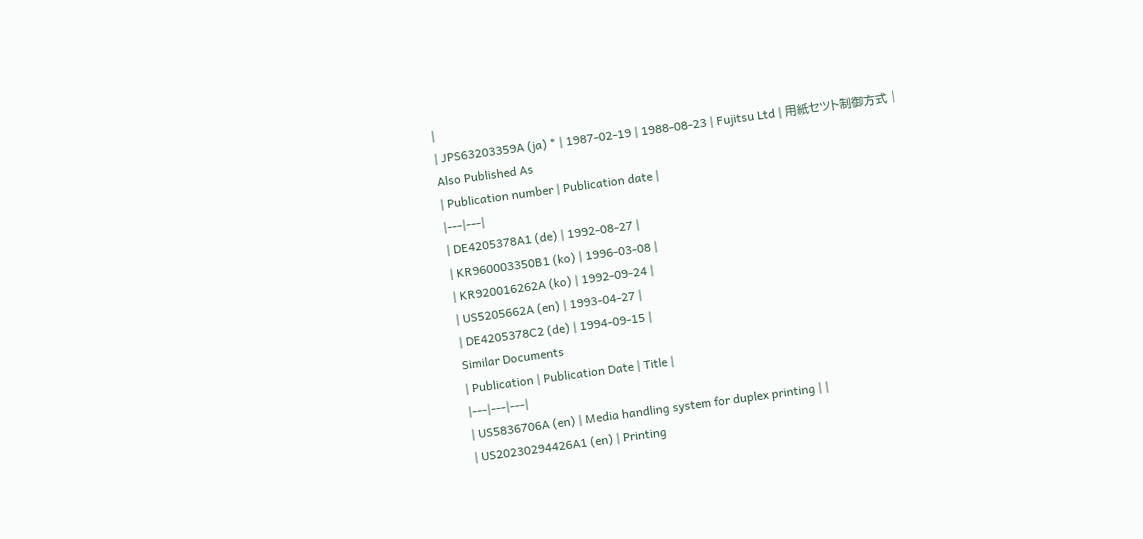|
| JPS63203359A (ja) * | 1987-02-19 | 1988-08-23 | Fujitsu Ltd | 用紙セツト制御方式 |
Also Published As
| Publication number | Publication date |
|---|---|
| DE4205378A1 (de) | 1992-08-27 |
| KR960003350B1 (ko) | 1996-03-08 |
| KR920016262A (ko) | 1992-09-24 |
| US5205662A (en) | 1993-04-27 |
| DE4205378C2 (de) | 1994-09-15 |
Similar Documents
| Publication | Publication Date | Title |
|---|---|---|
| US5836706A (en) | Media handling system for duplex printing | |
| US20230294426A1 (en) | Printing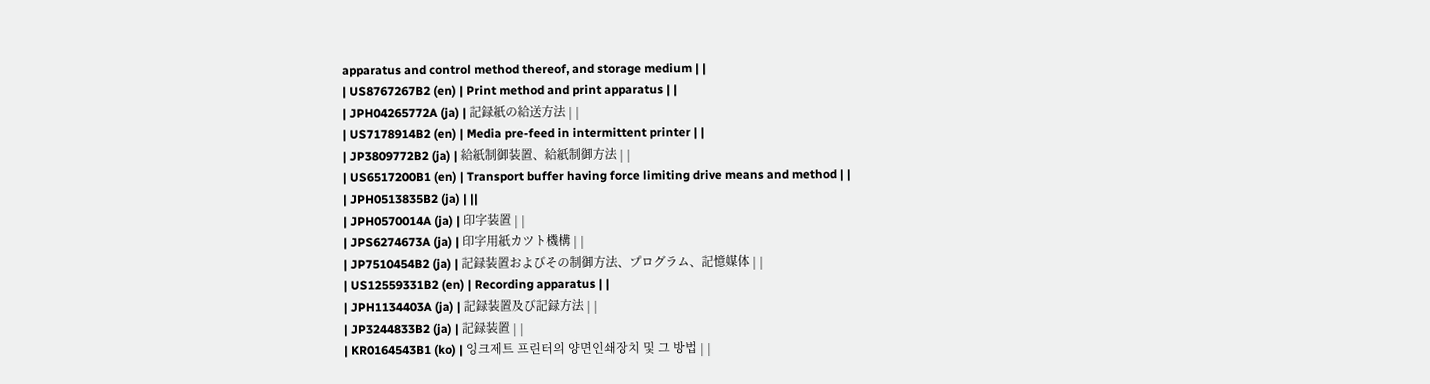apparatus and control method thereof, and storage medium | |
| US8767267B2 (en) | Print method and print apparatus | |
| JPH04265772A (ja) | 記録紙の給送方法 | |
| US7178914B2 (en) | Media pre-feed in intermittent printer | |
| JP3809772B2 (ja) | 給紙制御装置、給紙制御方法 | |
| US6517200B1 (en) | Transport buffer having force limiting drive means and method | |
| JPH0513835B2 (ja) | ||
| JPH0570014A (ja) | 印字装置 | |
| JPS6274673A (ja) | 印字用紙カツト機構 | |
| JP7510454B2 (ja) | 記録装置およびその制御方法、プログラム、記憶媒体 | |
| US12559331B2 (en) | Recording apparatus | |
| JPH1134403A (ja) | 記録装置及び記録方法 | |
| JP3244833B2 (ja) | 記録装置 | |
| KR0164543B1 (ko) | 잉크제트 프린터의 양면인쇄장치 및 그 방법 | |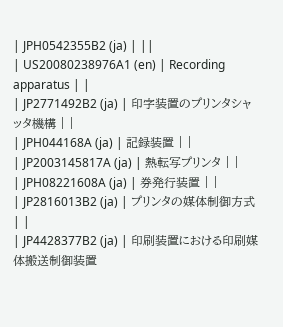| JPH0542355B2 (ja) | ||
| US20080238976A1 (en) | Recording apparatus | |
| JP2771492B2 (ja) | 印字装置のプリンタシャッタ機構 | |
| JPH044168A (ja) | 記録装置 | |
| JP2003145817A (ja) | 熱転写プリンタ | |
| JPH08221608A (ja) | 券発行装置 | |
| JP2816013B2 (ja) | プリンタの媒体制御方式 | |
| JP4428377B2 (ja) | 印刷装置における印刷媒体搬送制御装置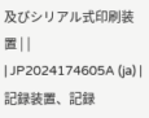及びシリアル式印刷装置 | |
| JP2024174605A (ja) | 記録装置、記録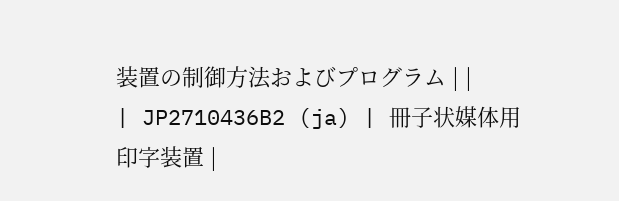装置の制御方法およびプログラム | |
| JP2710436B2 (ja) | 冊子状媒体用印字装置 |